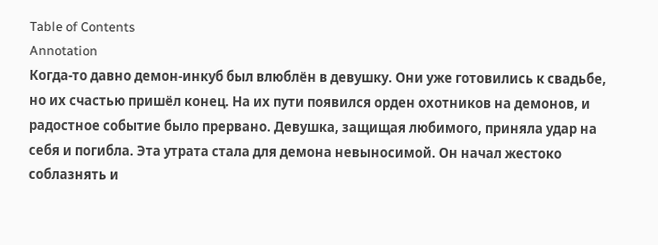Table of Contents
Annotation
Когда-то давно демон-инкуб был влюблён в девушку. Они уже готовились к свадьбе, но их счастью пришёл конец. На их пути появился орден охотников на демонов, и радостное событие было прервано. Девушка, защищая любимого, приняла удар на себя и погибла. Эта утрата стала для демона невыносимой. Он начал жестоко соблазнять и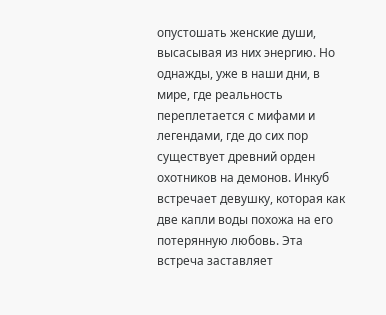опустошать женские души, высасывая из них энергию. Но однажды, уже в наши дни, в мире, где реальность переплетается с мифами и легендами, где до сих пор существует древний орден охотников на демонов. Инкуб встречает девушку, которая как две капли воды похожа на его потерянную любовь. Эта встреча заставляет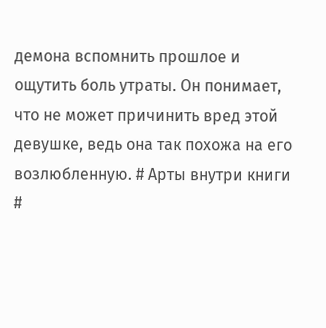демона вспомнить прошлое и ощутить боль утраты. Он понимает, что не может причинить вред этой девушке, ведь она так похожа на его возлюбленную. # Арты внутри книги #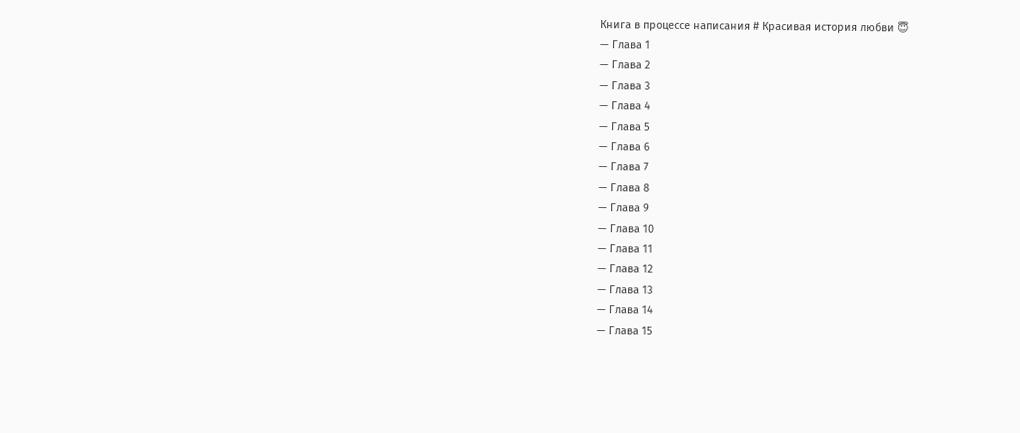Книга в процессе написания # Красивая история любви 😇
— Глава 1
— Глава 2
— Глава 3
— Глава 4
— Глава 5
— Глава 6
— Глава 7
— Глава 8
— Глава 9
— Глава 10
— Глава 11
— Глава 12
— Глава 13
— Глава 14
— Глава 15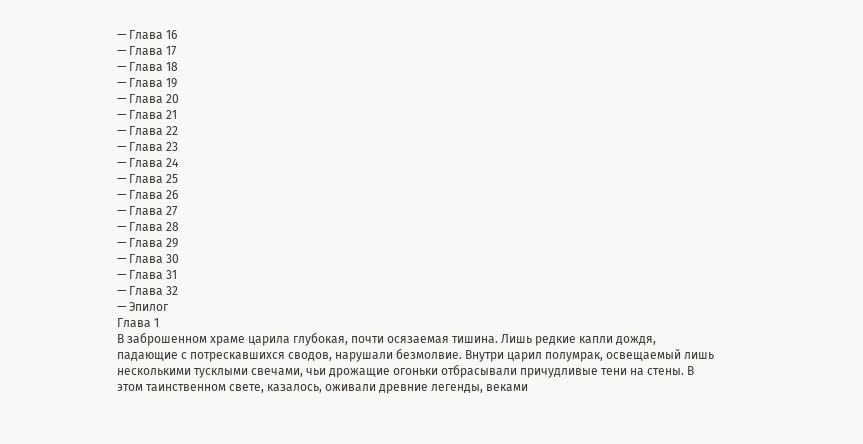— Глава 16
— Глава 17
— Глава 18
— Глава 19
— Глава 20
— Глава 21
— Глава 22
— Глава 23
— Глава 24
— Глава 25
— Глава 26
— Глава 27
— Глава 28
— Глава 29
— Глава 30
— Глава 31
— Глава 32
— Эпилог
Глава 1
В заброшенном храме царила глубокая, почти осязаемая тишина. Лишь редкие капли дождя, падающие с потрескавшихся сводов, нарушали безмолвие. Внутри царил полумрак, освещаемый лишь несколькими тусклыми свечами, чьи дрожащие огоньки отбрасывали причудливые тени на стены. В этом таинственном свете, казалось, оживали древние легенды, веками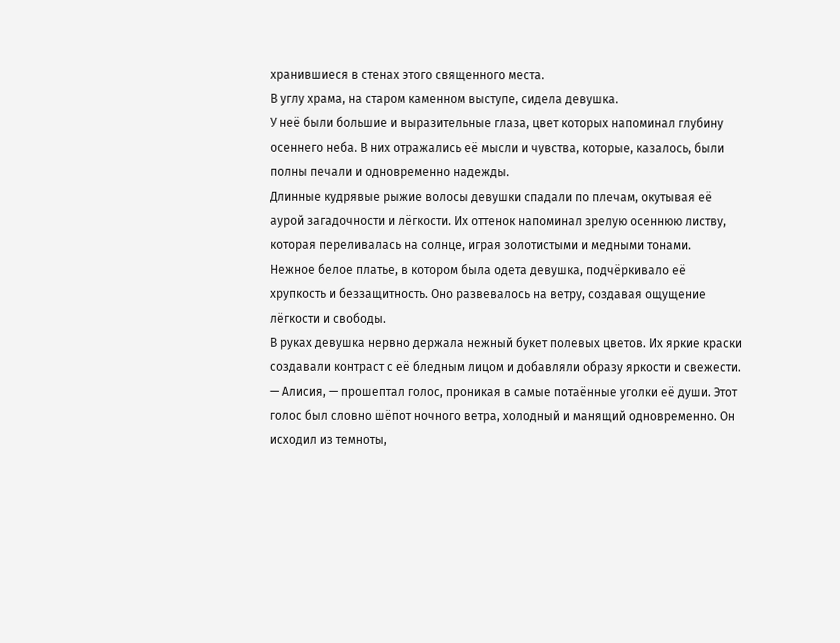хранившиеся в стенах этого священного места.
В углу храма, на старом каменном выступе, сидела девушка.
У неё были большие и выразительные глаза, цвет которых напоминал глубину осеннего неба. В них отражались её мысли и чувства, которые, казалось, были полны печали и одновременно надежды.
Длинные кудрявые рыжие волосы девушки спадали по плечам, окутывая её аурой загадочности и лёгкости. Их оттенок напоминал зрелую осеннюю листву, которая переливалась на солнце, играя золотистыми и медными тонами.
Нежное белое платье, в котором была одета девушка, подчёркивало её хрупкость и беззащитность. Оно развевалось на ветру, создавая ощущение лёгкости и свободы.
В руках девушка нервно держала нежный букет полевых цветов. Их яркие краски создавали контраст с её бледным лицом и добавляли образу яркости и свежести.
— Алисия, — прошептал голос, проникая в самые потаённые уголки её души. Этот голос был словно шёпот ночного ветра, холодный и манящий одновременно. Он исходил из темноты,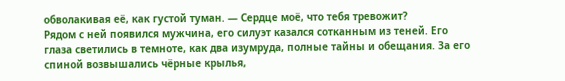обволакивая её, как густой туман. — Сердце моё, что тебя тревожит?
Рядом с ней появился мужчина, его силуэт казался сотканным из теней. Его глаза светились в темноте, как два изумруда, полные тайны и обещания. За его спиной возвышались чёрные крылья,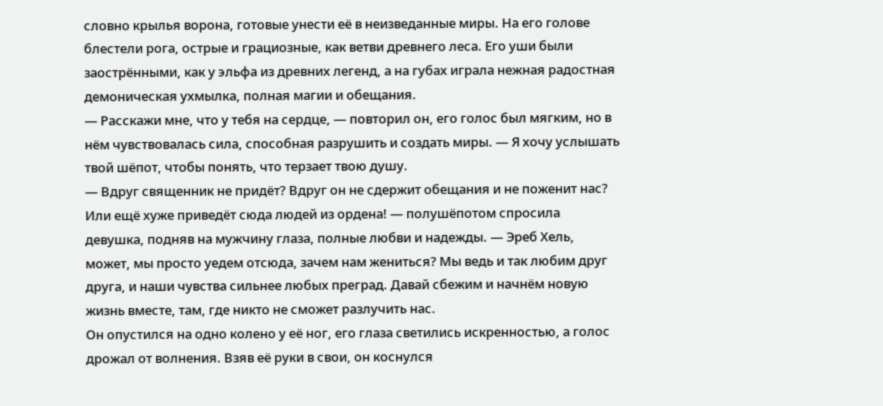словно крылья ворона, готовые унести её в неизведанные миры. На его голове блестели рога, острые и грациозные, как ветви древнего леса. Его уши были заострёнными, как у эльфа из древних легенд, а на губах играла нежная радостная демоническая ухмылка, полная магии и обещания.
— Расскажи мне, что у тебя на сердце, — повторил он, его голос был мягким, но в нём чувствовалась сила, способная разрушить и создать миры. — Я хочу услышать твой шёпот, чтобы понять, что терзает твою душу.
— Вдруг священник не придёт? Вдруг он не сдержит обещания и не поженит нас? Или ещё хуже приведёт сюда людей из ордена! — полушёпотом спросила девушка, подняв на мужчину глаза, полные любви и надежды. — Эреб Хель, может, мы просто уедем отсюда, зачем нам жениться? Мы ведь и так любим друг друга, и наши чувства сильнее любых преград. Давай сбежим и начнём новую жизнь вместе, там, где никто не сможет разлучить нас.
Он опустился на одно колено у её ног, его глаза светились искренностью, а голос дрожал от волнения. Взяв её руки в свои, он коснулся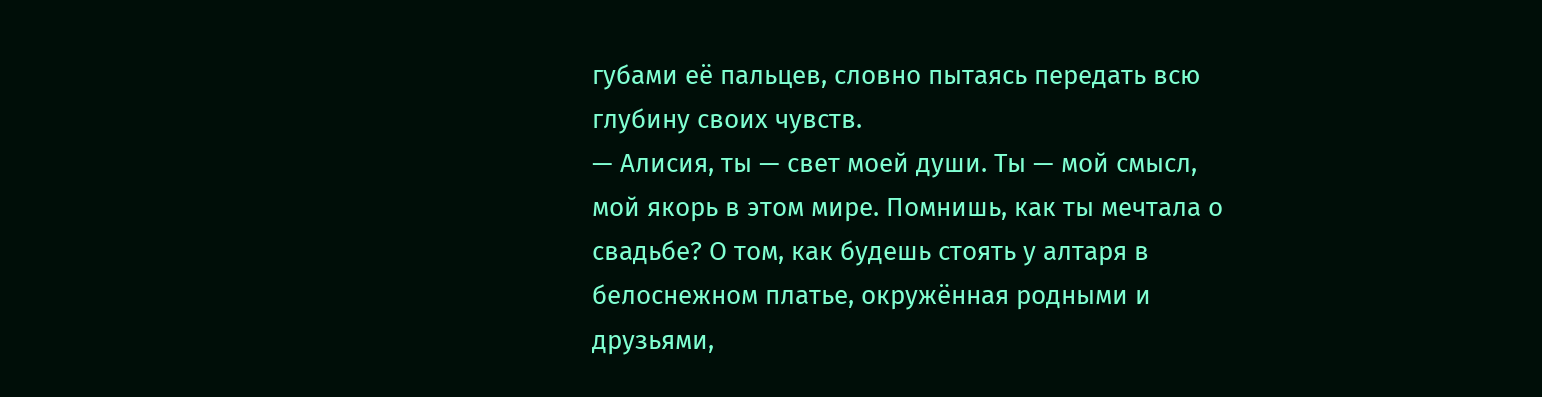губами её пальцев, словно пытаясь передать всю глубину своих чувств.
— Алисия, ты — свет моей души. Ты — мой смысл, мой якорь в этом мире. Помнишь, как ты мечтала о свадьбе? О том, как будешь стоять у алтаря в белоснежном платье, окружённая родными и друзьями,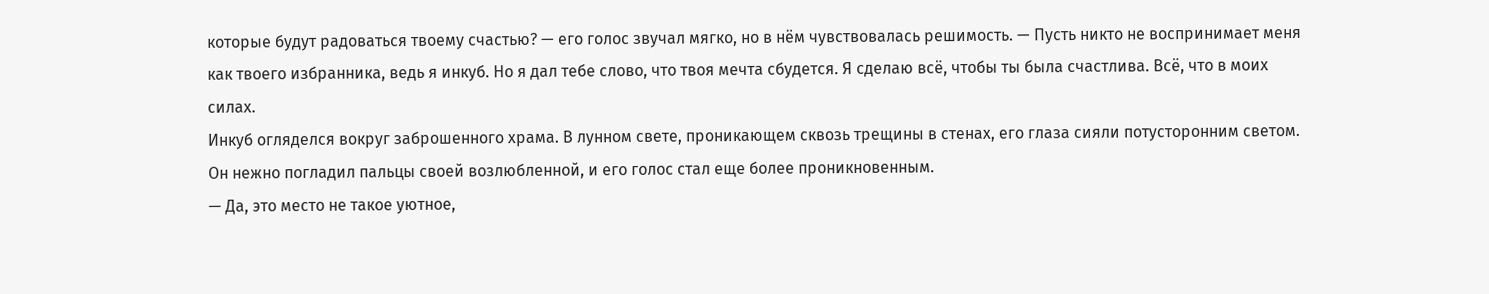которые будут радоваться твоему счастью? — его голос звучал мягко, но в нём чувствовалась решимость. — Пусть никто не воспринимает меня как твоего избранника, ведь я инкуб. Но я дал тебе слово, что твоя мечта сбудется. Я сделаю всё, чтобы ты была счастлива. Всё, что в моих силах.
Инкуб огляделся вокруг заброшенного храма. В лунном свете, проникающем сквозь трещины в стенах, его глаза сияли потусторонним светом. Он нежно погладил пальцы своей возлюбленной, и его голос стал еще более проникновенным.
— Да, это место не такое уютное,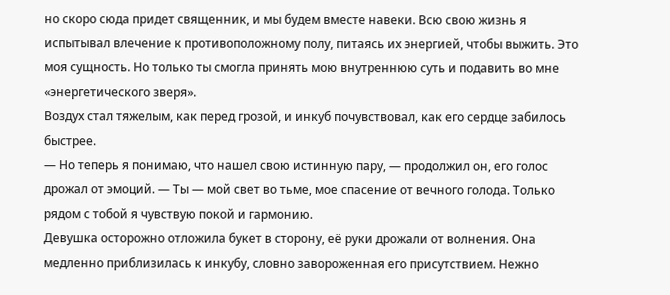но скоро сюда придет священник, и мы будем вместе навеки. Всю свою жизнь я испытывал влечение к противоположному полу, питаясь их энергией, чтобы выжить. Это моя сущность. Но только ты смогла принять мою внутреннюю суть и подавить во мне «энергетического зверя».
Воздух стал тяжелым, как перед грозой, и инкуб почувствовал, как его сердце забилось быстрее.
— Но теперь я понимаю, что нашел свою истинную пару, — продолжил он, его голос дрожал от эмоций. — Ты — мой свет во тьме, мое спасение от вечного голода. Только рядом с тобой я чувствую покой и гармонию.
Девушка осторожно отложила букет в сторону, её руки дрожали от волнения. Она медленно приблизилась к инкубу, словно завороженная его присутствием. Нежно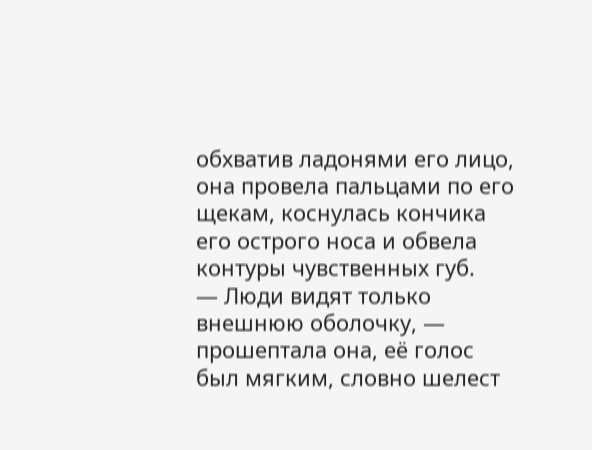обхватив ладонями его лицо, она провела пальцами по его щекам, коснулась кончика его острого носа и обвела контуры чувственных губ.
— Люди видят только внешнюю оболочку, — прошептала она, её голос был мягким, словно шелест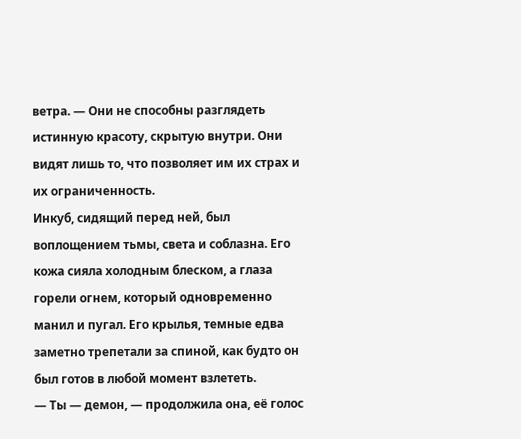ветра. — Они не способны разглядеть истинную красоту, скрытую внутри. Они видят лишь то, что позволяет им их страх и их ограниченность.
Инкуб, сидящий перед ней, был воплощением тьмы, света и соблазна. Его кожа сияла холодным блеском, а глаза горели огнем, который одновременно манил и пугал. Его крылья, темные едва заметно трепетали за спиной, как будто он был готов в любой момент взлететь.
— Ты — демон, — продолжила она, её голос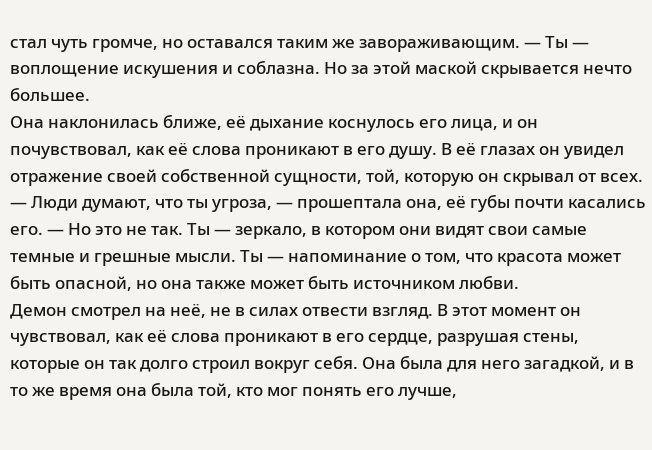стал чуть громче, но оставался таким же завораживающим. — Ты — воплощение искушения и соблазна. Но за этой маской скрывается нечто большее.
Она наклонилась ближе, её дыхание коснулось его лица, и он почувствовал, как её слова проникают в его душу. В её глазах он увидел отражение своей собственной сущности, той, которую он скрывал от всех.
— Люди думают, что ты угроза, — прошептала она, её губы почти касались его. — Но это не так. Ты — зеркало, в котором они видят свои самые темные и грешные мысли. Ты — напоминание о том, что красота может быть опасной, но она также может быть источником любви.
Демон смотрел на неё, не в силах отвести взгляд. В этот момент он чувствовал, как её слова проникают в его сердце, разрушая стены, которые он так долго строил вокруг себя. Она была для него загадкой, и в то же время она была той, кто мог понять его лучше,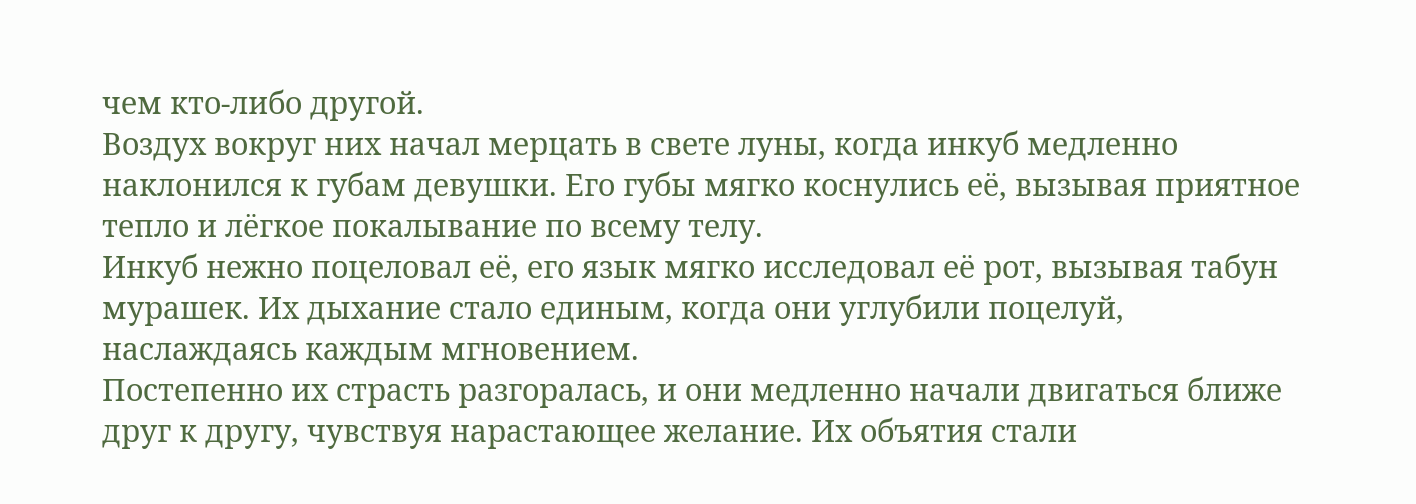чем кто-либо другой.
Воздух вокруг них начал мерцать в свете луны, когда инкуб медленно наклонился к губам девушки. Его губы мягко коснулись её, вызывая приятное тепло и лёгкое покалывание по всему телу.
Инкуб нежно поцеловал её, его язык мягко исследовал её рот, вызывая табун мурашек. Их дыхание стало единым, когда они углубили поцелуй, наслаждаясь каждым мгновением.
Постепенно их страсть разгоралась, и они медленно начали двигаться ближе друг к другу, чувствуя нарастающее желание. Их объятия стали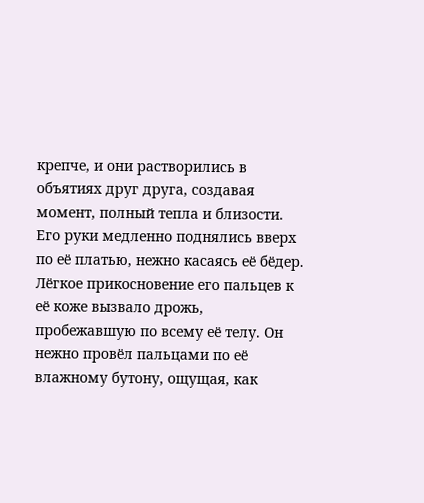крепче, и они растворились в объятиях друг друга, создавая момент, полный тепла и близости.
Его руки медленно поднялись вверх по её платью, нежно касаясь её бёдер. Лёгкое прикосновение его пальцев к её коже вызвало дрожь, пробежавшую по всему её телу. Он нежно провёл пальцами по её влажному бутону, ощущая, как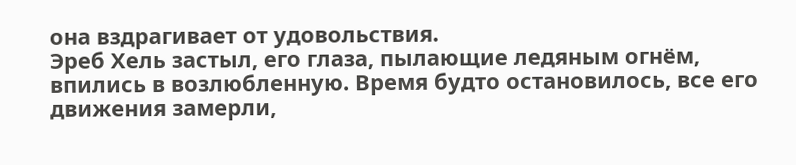она вздрагивает от удовольствия.
Эреб Хель застыл, его глаза, пылающие ледяным огнём, впились в возлюбленную. Время будто остановилось, все его движения замерли,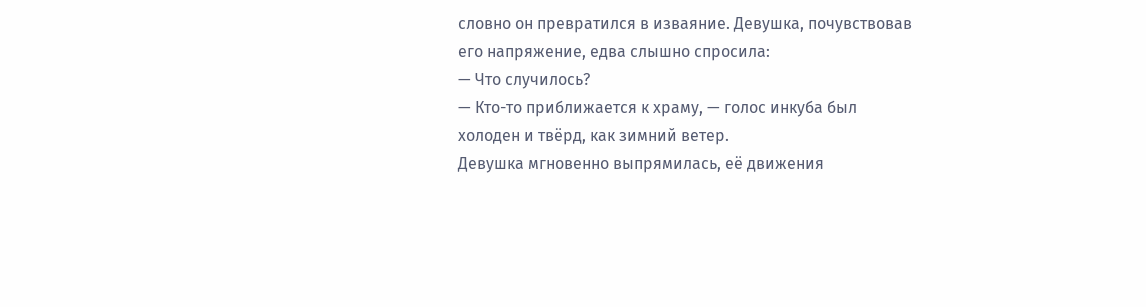словно он превратился в изваяние. Девушка, почувствовав его напряжение, едва слышно спросила:
— Что случилось?
— Кто-то приближается к храму, — голос инкуба был холоден и твёрд, как зимний ветер.
Девушка мгновенно выпрямилась, её движения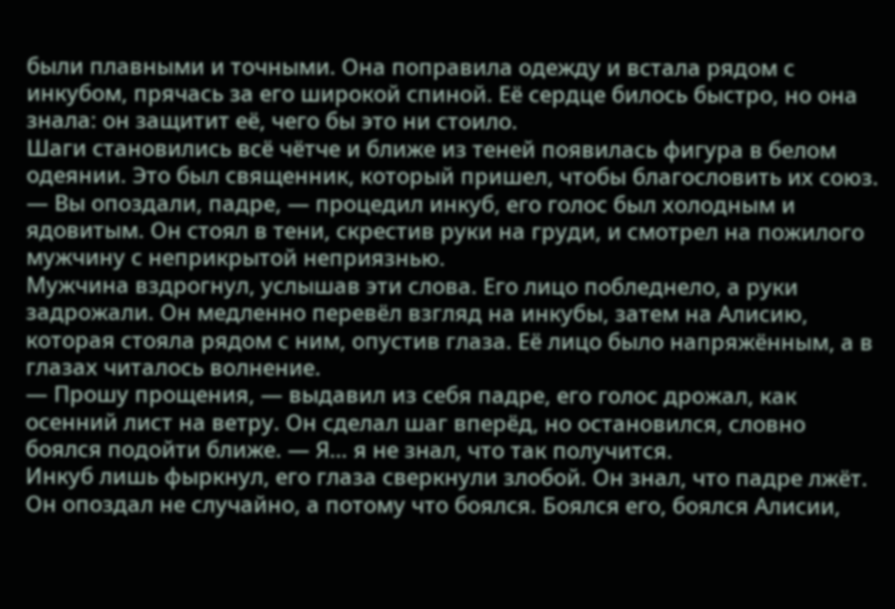были плавными и точными. Она поправила одежду и встала рядом с инкубом, прячась за его широкой спиной. Её сердце билось быстро, но она знала: он защитит её, чего бы это ни стоило.
Шаги становились всё чётче и ближе из теней появилась фигура в белом одеянии. Это был священник, который пришел, чтобы благословить их союз.
— Вы опоздали, падре, — процедил инкуб, его голос был холодным и ядовитым. Он стоял в тени, скрестив руки на груди, и смотрел на пожилого мужчину с неприкрытой неприязнью.
Мужчина вздрогнул, услышав эти слова. Его лицо побледнело, а руки задрожали. Он медленно перевёл взгляд на инкубы, затем на Алисию, которая стояла рядом с ним, опустив глаза. Её лицо было напряжённым, а в глазах читалось волнение.
— Прошу прощения, — выдавил из себя падре, его голос дрожал, как осенний лист на ветру. Он сделал шаг вперёд, но остановился, словно боялся подойти ближе. — Я… я не знал, что так получится.
Инкуб лишь фыркнул, его глаза сверкнули злобой. Он знал, что падре лжёт. Он опоздал не случайно, а потому что боялся. Боялся его, боялся Алисии,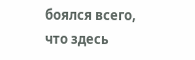боялся всего, что здесь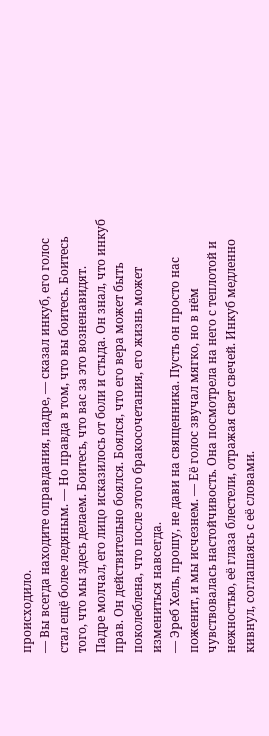происходило.
— Вы всегда находите оправдания, падре, — сказал инкуб, его голос стал ещё более ледяным. — Но правда в том, что вы боитесь. Боитесь того, что мы здесь делаем. Боитесь, что вас за это возненавидят.
Падре молчал, его лицо исказилось от боли и стыда. Он знал, что инкуб прав. Он действительно боялся. Боялся, что его вера может быть поколеблена, что после этого бракосочетания, его жизнь может измениться навсегда.
— Эреб Хель, прошу, не дави на священника. Пусть он просто нас поженит, и мы исчезнем. — Её голос звучал мягко, но в нём чувствовалась настойчивость. Она посмотрела на него с теплотой и нежностью, её глаза блестели, отражая свет свечей. Инкуб медленно кивнул, соглашаясь с её словами.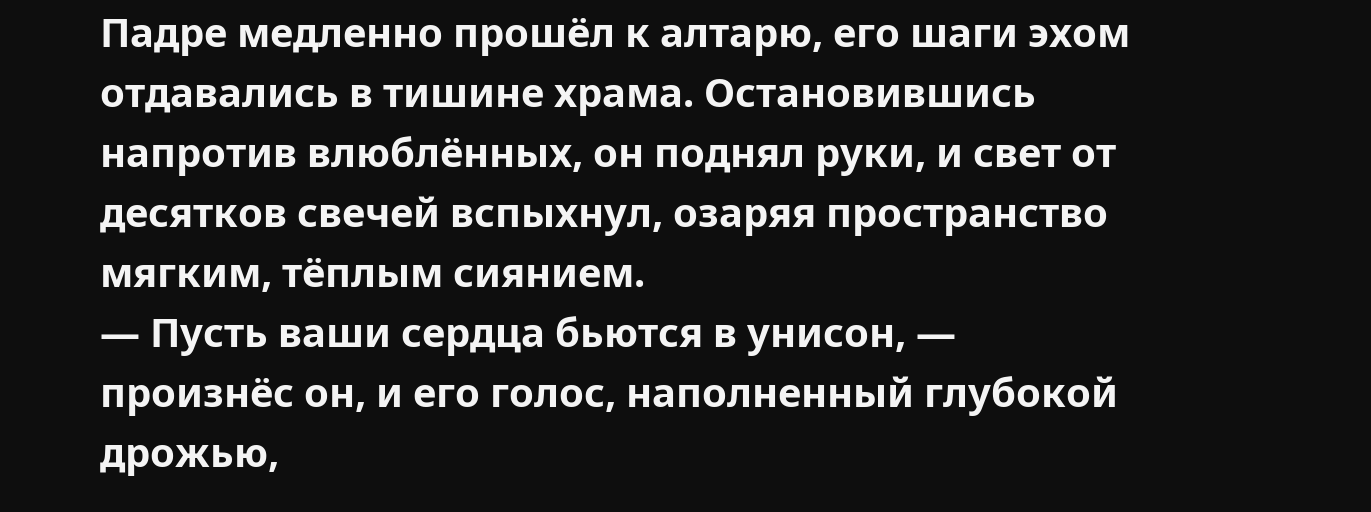Падре медленно прошёл к алтарю, его шаги эхом отдавались в тишине храма. Остановившись напротив влюблённых, он поднял руки, и свет от десятков свечей вспыхнул, озаряя пространство мягким, тёплым сиянием.
— Пусть ваши сердца бьются в унисон, — произнёс он, и его голос, наполненный глубокой дрожью,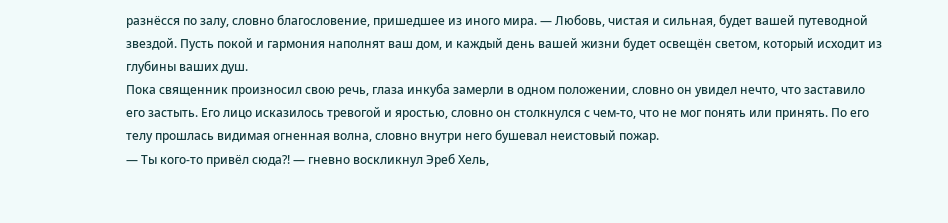разнёсся по залу, словно благословение, пришедшее из иного мира. — Любовь, чистая и сильная, будет вашей путеводной звездой. Пусть покой и гармония наполнят ваш дом, и каждый день вашей жизни будет освещён светом, который исходит из глубины ваших душ.
Пока священник произносил свою речь, глаза инкуба замерли в одном положении, словно он увидел нечто, что заставило его застыть. Его лицо исказилось тревогой и яростью, словно он столкнулся с чем-то, что не мог понять или принять. По его телу прошлась видимая огненная волна, словно внутри него бушевал неистовый пожар.
— Ты кого-то привёл сюда?! — гневно воскликнул Эреб Хель,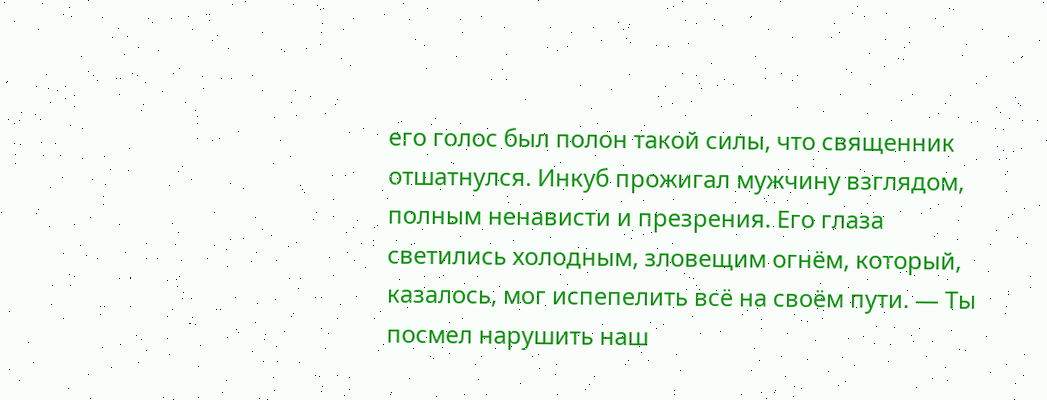его голос был полон такой силы, что священник отшатнулся. Инкуб прожигал мужчину взглядом, полным ненависти и презрения. Его глаза светились холодным, зловещим огнём, который, казалось, мог испепелить всё на своём пути. — Ты посмел нарушить наш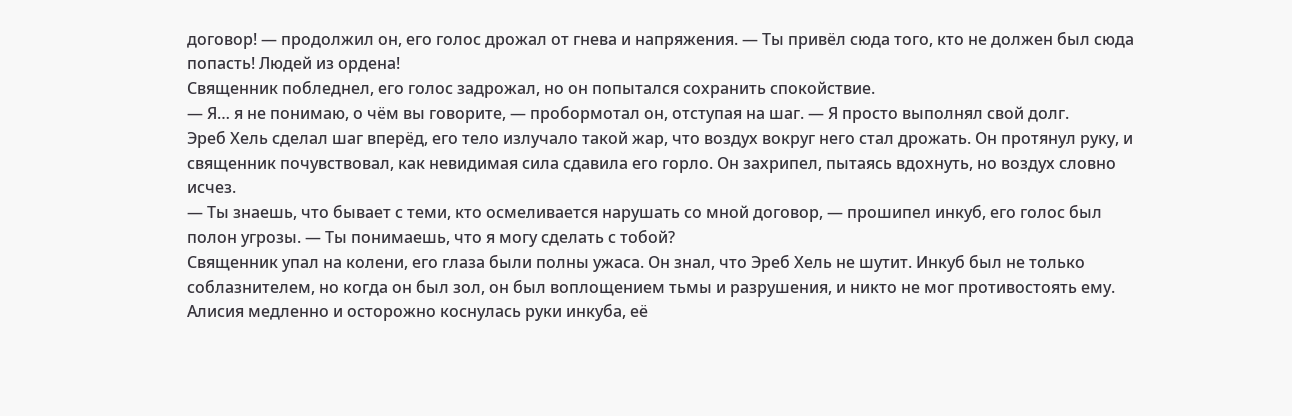договор! — продолжил он, его голос дрожал от гнева и напряжения. — Ты привёл сюда того, кто не должен был сюда попасть! Людей из ордена!
Священник побледнел, его голос задрожал, но он попытался сохранить спокойствие.
— Я… я не понимаю, о чём вы говорите, — пробормотал он, отступая на шаг. — Я просто выполнял свой долг.
Эреб Хель сделал шаг вперёд, его тело излучало такой жар, что воздух вокруг него стал дрожать. Он протянул руку, и священник почувствовал, как невидимая сила сдавила его горло. Он захрипел, пытаясь вдохнуть, но воздух словно исчез.
— Ты знаешь, что бывает с теми, кто осмеливается нарушать со мной договор, — прошипел инкуб, его голос был полон угрозы. — Ты понимаешь, что я могу сделать с тобой?
Священник упал на колени, его глаза были полны ужаса. Он знал, что Эреб Хель не шутит. Инкуб был не только соблазнителем, но когда он был зол, он был воплощением тьмы и разрушения, и никто не мог противостоять ему.
Алисия медленно и осторожно коснулась руки инкуба, её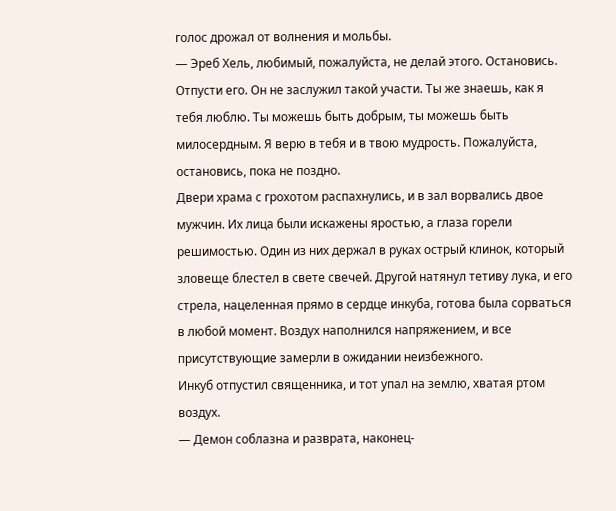голос дрожал от волнения и мольбы.
— Эреб Хель, любимый, пожалуйста, не делай этого. Остановись. Отпусти его. Он не заслужил такой участи. Ты же знаешь, как я тебя люблю. Ты можешь быть добрым, ты можешь быть милосердным. Я верю в тебя и в твою мудрость. Пожалуйста, остановись, пока не поздно.
Двери храма с грохотом распахнулись, и в зал ворвались двое мужчин. Их лица были искажены яростью, а глаза горели решимостью. Один из них держал в руках острый клинок, который зловеще блестел в свете свечей. Другой натянул тетиву лука, и его стрела, нацеленная прямо в сердце инкуба, готова была сорваться в любой момент. Воздух наполнился напряжением, и все присутствующие замерли в ожидании неизбежного.
Инкуб отпустил священника, и тот упал на землю, хватая ртом воздух.
— Демон соблазна и разврата, наконец-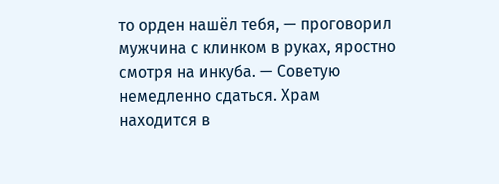то орден нашёл тебя, — проговорил мужчина с клинком в руках, яростно смотря на инкуба. — Советую немедленно сдаться. Храм находится в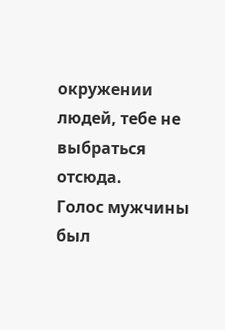окружении людей, тебе не выбраться отсюда.
Голос мужчины был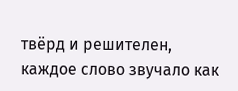твёрд и решителен, каждое слово звучало как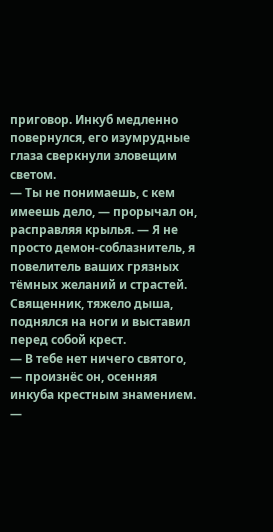приговор. Инкуб медленно повернулся, его изумрудные глаза сверкнули зловещим светом.
— Ты не понимаешь, с кем имеешь дело, — прорычал он, расправляя крылья. — Я не просто демон-соблазнитель, я повелитель ваших грязных тёмных желаний и страстей.
Священник, тяжело дыша, поднялся на ноги и выставил перед собой крест.
— В тебе нет ничего святого, — произнёс он, осенняя инкуба крестным знамением. —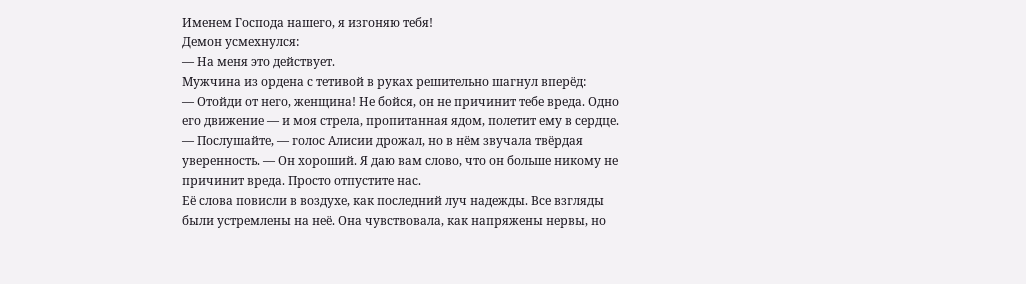Именем Господа нашего, я изгоняю тебя!
Демон усмехнулся:
— На меня это действует.
Мужчина из ордена с тетивой в руках решительно шагнул вперёд:
— Отойди от него, женщина! Не бойся, он не причинит тебе вреда. Одно его движение — и моя стрела, пропитанная ядом, полетит ему в сердце.
— Послушайте, — голос Алисии дрожал, но в нём звучала твёрдая уверенность. — Он хороший. Я даю вам слово, что он больше никому не причинит вреда. Просто отпустите нас.
Её слова повисли в воздухе, как последний луч надежды. Все взгляды были устремлены на неё. Она чувствовала, как напряжены нервы, но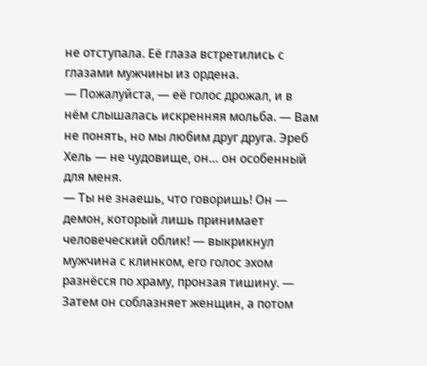не отступала. Её глаза встретились с глазами мужчины из ордена.
— Пожалуйста, — её голос дрожал, и в нём слышалась искренняя мольба. — Вам не понять, но мы любим друг друга. Эреб Хель — не чудовище, он… он особенный для меня.
— Ты не знаешь, что говоришь! Он — демон, который лишь принимает человеческий облик! — выкрикнул мужчина с клинком, его голос эхом разнёсся по храму, пронзая тишину. — Затем он соблазняет женщин, а потом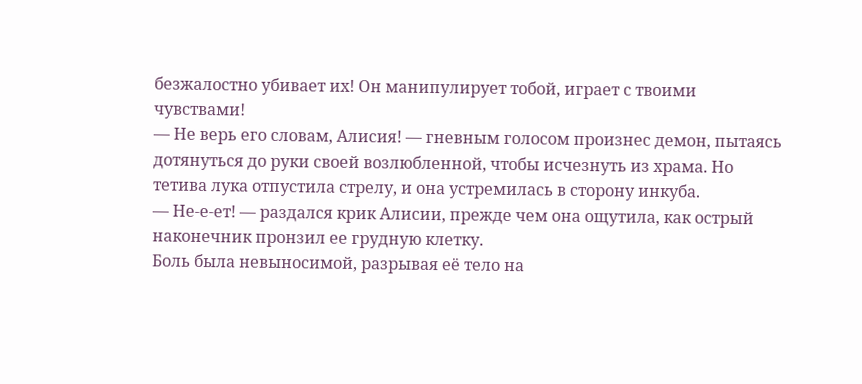безжалостно убивает их! Он манипулирует тобой, играет с твоими чувствами!
— Не верь его словам, Алисия! — гневным голосом произнес демон, пытаясь дотянуться до руки своей возлюбленной, чтобы исчезнуть из храма. Но тетива лука отпустила стрелу, и она устремилась в сторону инкуба.
— Не-е-ет! — раздался крик Алисии, прежде чем она ощутила, как острый наконечник пронзил ее грудную клетку.
Боль была невыносимой, разрывая её тело на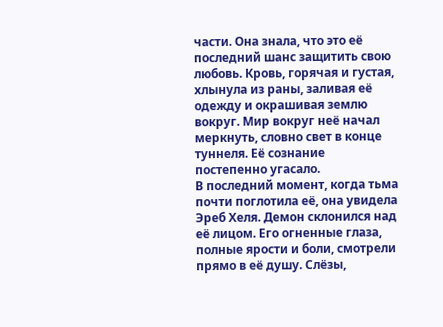части. Она знала, что это её последний шанс защитить свою любовь. Кровь, горячая и густая, хлынула из раны, заливая её одежду и окрашивая землю вокруг. Мир вокруг неё начал меркнуть, словно свет в конце туннеля. Её сознание постепенно угасало.
В последний момент, когда тьма почти поглотила её, она увидела Эреб Хеля. Демон склонился над её лицом. Его огненные глаза, полные ярости и боли, смотрели прямо в её душу. Слёзы,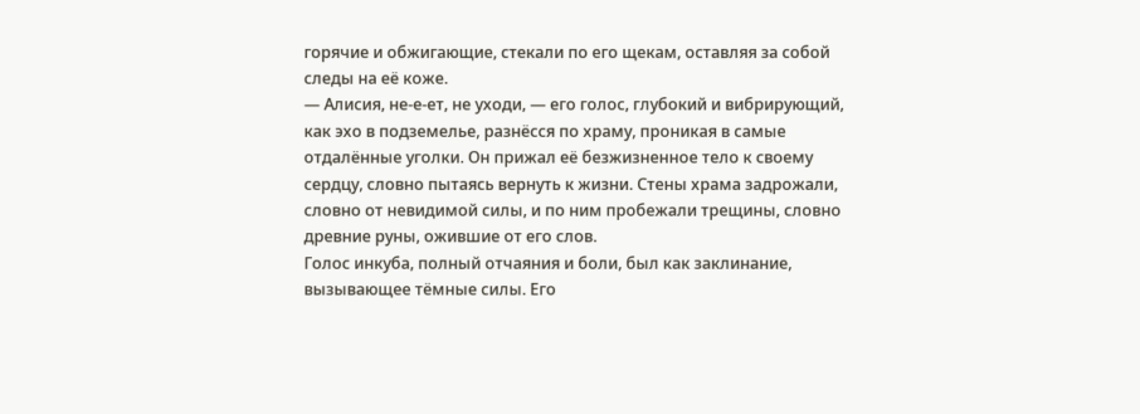горячие и обжигающие, стекали по его щекам, оставляя за собой следы на её коже.
— Алисия, не-е-ет, не уходи, — его голос, глубокий и вибрирующий, как эхо в подземелье, разнёсся по храму, проникая в самые отдалённые уголки. Он прижал её безжизненное тело к своему сердцу, словно пытаясь вернуть к жизни. Стены храма задрожали, словно от невидимой силы, и по ним пробежали трещины, словно древние руны, ожившие от его слов.
Голос инкуба, полный отчаяния и боли, был как заклинание, вызывающее тёмные силы. Его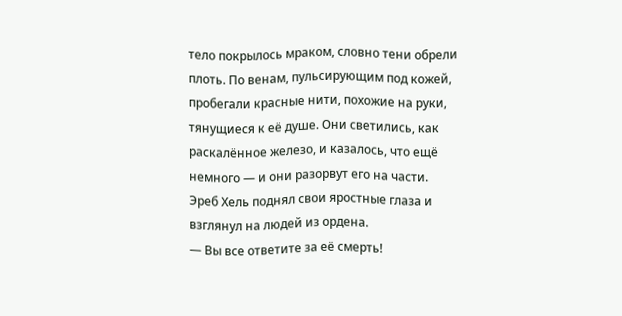тело покрылось мраком, словно тени обрели плоть. По венам, пульсирующим под кожей, пробегали красные нити, похожие на руки, тянущиеся к её душе. Они светились, как раскалённое железо, и казалось, что ещё немного — и они разорвут его на части.
Эреб Хель поднял свои яростные глаза и взглянул на людей из ордена.
— Вы все ответите за её смерть!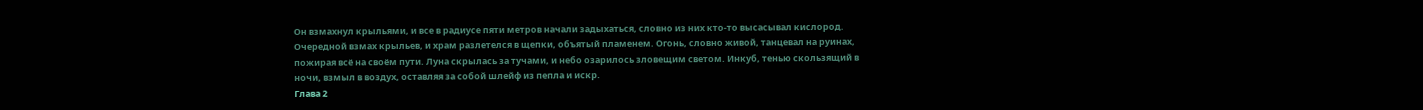Он взмахнул крыльями, и все в радиусе пяти метров начали задыхаться, словно из них кто-то высасывал кислород.
Очередной взмах крыльев, и храм разлетелся в щепки, объятый пламенем. Огонь, словно живой, танцевал на руинах, пожирая всё на своём пути. Луна скрылась за тучами, и небо озарилось зловещим светом. Инкуб, тенью скользящий в ночи, взмыл в воздух, оставляя за собой шлейф из пепла и искр.
Глава 2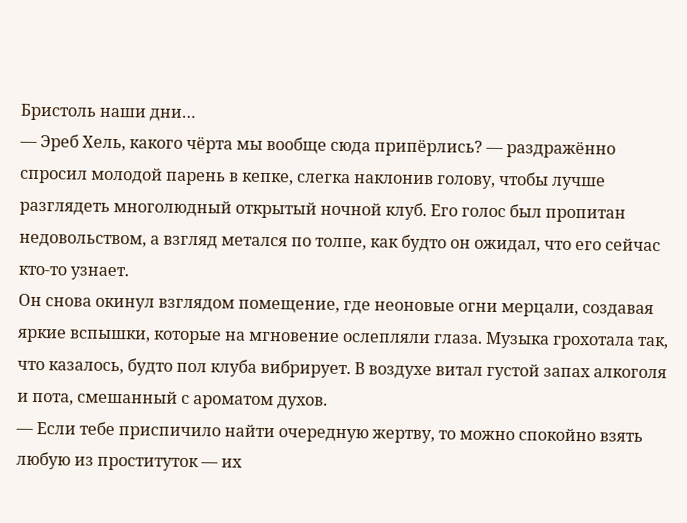Бристоль наши дни…
— Эреб Хель, какого чёрта мы вообще сюда припёрлись? — раздражённо спросил молодой парень в кепке, слегка наклонив голову, чтобы лучше разглядеть многолюдный открытый ночной клуб. Его голос был пропитан недовольством, а взгляд метался по толпе, как будто он ожидал, что его сейчас кто-то узнает.
Он снова окинул взглядом помещение, где неоновые огни мерцали, создавая яркие вспышки, которые на мгновение ослепляли глаза. Музыка грохотала так, что казалось, будто пол клуба вибрирует. В воздухе витал густой запах алкоголя и пота, смешанный с ароматом духов.
— Если тебе приспичило найти очередную жертву, то можно спокойно взять любую из проституток — их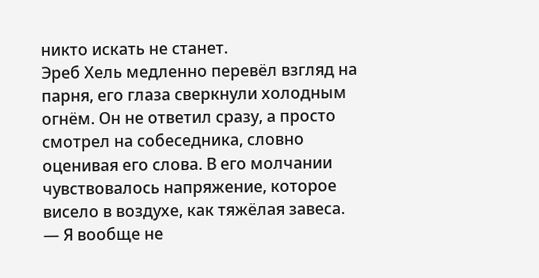никто искать не станет.
Эреб Хель медленно перевёл взгляд на парня, его глаза сверкнули холодным огнём. Он не ответил сразу, а просто смотрел на собеседника, словно оценивая его слова. В его молчании чувствовалось напряжение, которое висело в воздухе, как тяжёлая завеса.
— Я вообще не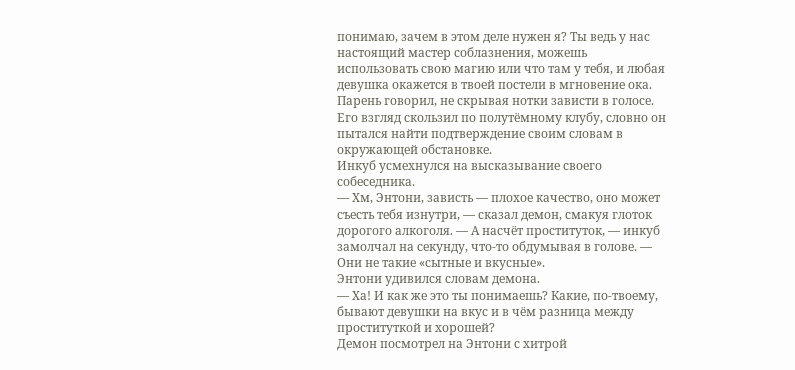понимаю, зачем в этом деле нужен я? Ты ведь у нас настоящий мастер соблазнения, можешь использовать свою магию или что там у тебя, и любая девушка окажется в твоей постели в мгновение ока.
Парень говорил, не скрывая нотки зависти в голосе. Его взгляд скользил по полутёмному клубу, словно он пытался найти подтверждение своим словам в окружающей обстановке.
Инкуб усмехнулся на высказывание своего собеседника.
— Хм, Энтони, зависть — плохое качество, оно может съесть тебя изнутри, — сказал демон, смакуя глоток дорогого алкоголя. — А насчёт проституток, — инкуб замолчал на секунду, что-то обдумывая в голове. — Они не такие «сытные и вкусные».
Энтони удивился словам демона.
— Ха! И как же это ты понимаешь? Какие, по-твоему, бывают девушки на вкус и в чём разница между проституткой и хорошей?
Демон посмотрел на Энтони с хитрой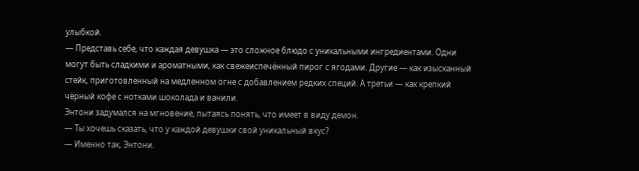улыбкой.
— Представь себе, что каждая девушка — это сложное блюдо с уникальными ингредиентами. Одни могут быть сладкими и ароматными, как свежеиспечённый пирог с ягодами. Другие — как изысканный стейк, приготовленный на медленном огне с добавлением редких специй. А третьи — как крепкий чёрный кофе с нотками шоколада и ванили.
Энтони задумался на мгновение, пытаясь понять, что имеет в виду демон.
— Ты хочешь сказать, что у каждой девушки свой уникальный вкус?
— Именно так, Энтони.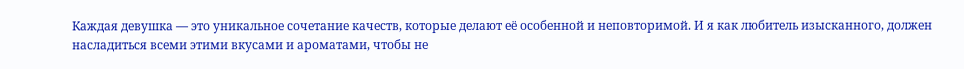Каждая девушка — это уникальное сочетание качеств, которые делают её особенной и неповторимой. И я как любитель изысканного, должен насладиться всеми этими вкусами и ароматами, чтобы не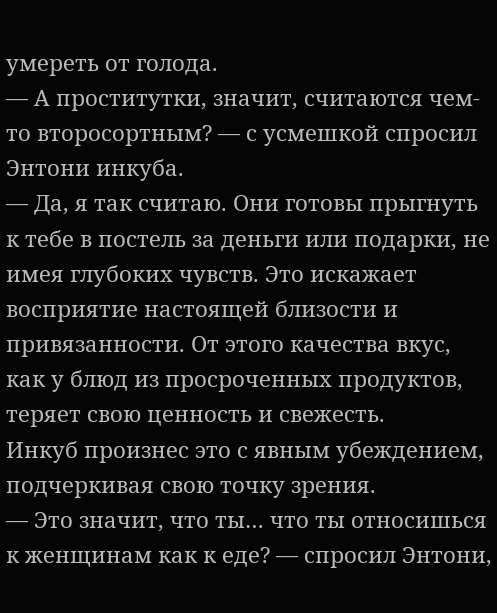умереть от голода.
— А проститутки, значит, считаются чем-то второсортным? — с усмешкой спросил Энтони инкуба.
— Да, я так считаю. Они готовы прыгнуть к тебе в постель за деньги или подарки, не имея глубоких чувств. Это искажает восприятие настоящей близости и привязанности. От этого качества вкус, как у блюд из просроченных продуктов, теряет свою ценность и свежесть.
Инкуб произнес это с явным убеждением, подчеркивая свою точку зрения.
— Это значит, что ты… что ты относишься к женщинам как к еде? — спросил Энтони,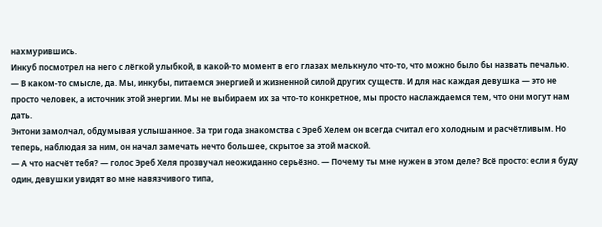нахмурившись.
Инкуб посмотрел на него с лёгкой улыбкой, в какой-то момент в его глазах мелькнуло что-то, что можно было бы назвать печалью.
— В каком-то смысле, да. Мы, инкубы, питаемся энергией и жизненной силой других существ. И для нас каждая девушка — это не просто человек, а источник этой энергии. Мы не выбираем их за что-то конкретное, мы просто наслаждаемся тем, что они могут нам дать.
Энтони замолчал, обдумывая услышанное. За три года знакомства с Эреб Хелем он всегда считал его холодным и расчётливым. Но теперь, наблюдая за ним, он начал замечать нечто большее, скрытое за этой маской.
— А что насчёт тебя? — голос Эреб Хеля прозвучал неожиданно серьёзно. — Почему ты мне нужен в этом деле? Всё просто: если я буду один, девушки увидят во мне навязчивого типа,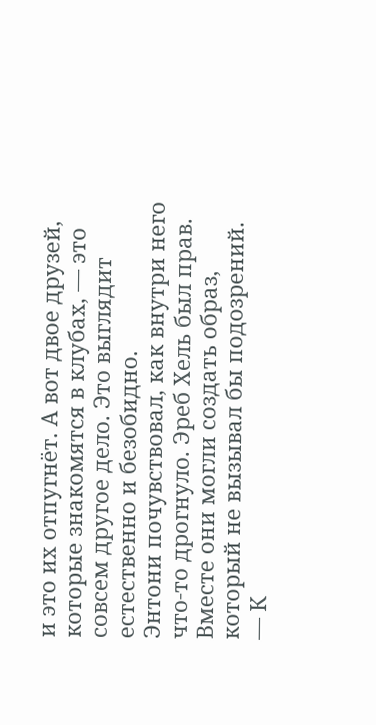и это их отпугнёт. А вот двое друзей, которые знакомятся в клубах, — это совсем другое дело. Это выглядит естественно и безобидно.
Энтони почувствовал, как внутри него что-то дрогнуло. Эреб Хель был прав. Вместе они могли создать образ, который не вызывал бы подозрений.
— К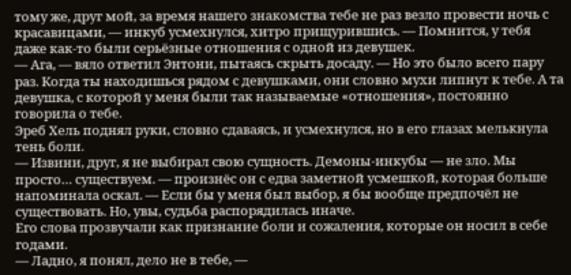тому же, друг мой, за время нашего знакомства тебе не раз везло провести ночь с красавицами, — инкуб усмехнулся, хитро прищурившись. — Помнится, у тебя даже как-то были серьёзные отношения с одной из девушек.
— Ага, — вяло ответил Энтони, пытаясь скрыть досаду. — Но это было всего пару раз. Когда ты находишься рядом с девушками, они словно мухи липнут к тебе. А та девушка, с которой у меня были так называемые «отношения», постоянно говорила о тебе.
Эреб Хель поднял руки, словно сдаваясь, и усмехнулся, но в его глазах мелькнула тень боли.
— Извини, друг, я не выбирал свою сущность. Демоны-инкубы — не зло. Мы просто… существуем. — произнёс он с едва заметной усмешкой, которая больше напоминала оскал. — Если бы у меня был выбор, я бы вообще предпочёл не существовать. Но, увы, судьба распорядилась иначе.
Его слова прозвучали как признание боли и сожаления, которые он носил в себе годами.
— Ладно, я понял, дело не в тебе, —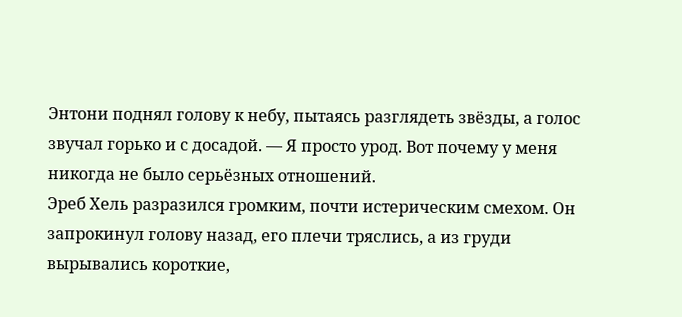Энтони поднял голову к небу, пытаясь разглядеть звёзды, а голос звучал горько и с досадой. — Я просто урод. Вот почему у меня никогда не было серьёзных отношений.
Эреб Хель разразился громким, почти истерическим смехом. Он запрокинул голову назад, его плечи тряслись, а из груди вырывались короткие,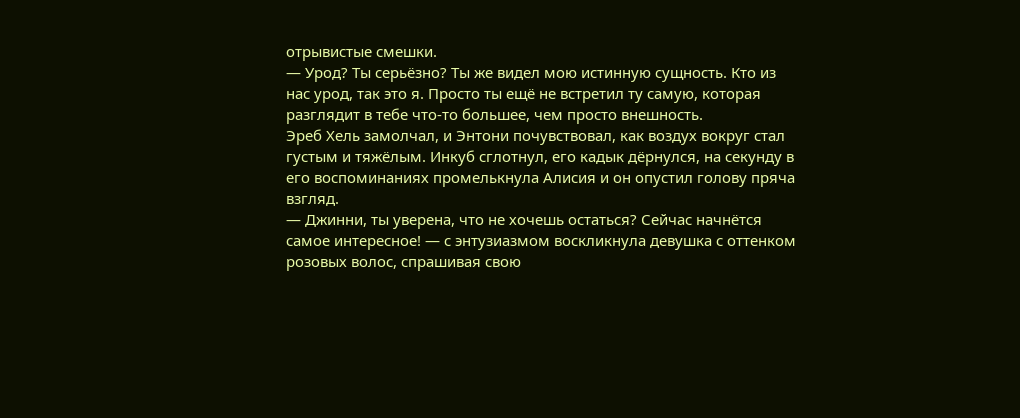отрывистые смешки.
— Урод? Ты серьёзно? Ты же видел мою истинную сущность. Кто из нас урод, так это я. Просто ты ещё не встретил ту самую, которая разглядит в тебе что-то большее, чем просто внешность.
Эреб Хель замолчал, и Энтони почувствовал, как воздух вокруг стал густым и тяжёлым. Инкуб сглотнул, его кадык дёрнулся, на секунду в его воспоминаниях промелькнула Алисия и он опустил голову пряча взгляд.
— Джинни, ты уверена, что не хочешь остаться? Сейчас начнётся самое интересное! — с энтузиазмом воскликнула девушка с оттенком розовых волос, спрашивая свою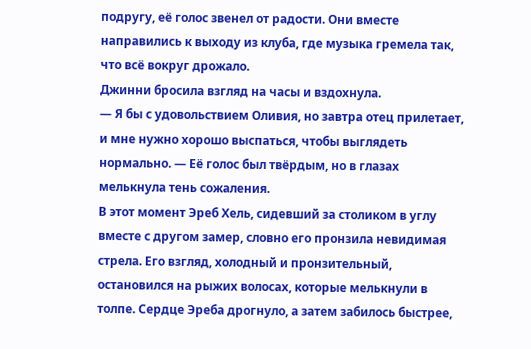подругу, её голос звенел от радости. Они вместе направились к выходу из клуба, где музыка гремела так, что всё вокруг дрожало.
Джинни бросила взгляд на часы и вздохнула.
— Я бы с удовольствием Оливия, но завтра отец прилетает, и мне нужно хорошо выспаться, чтобы выглядеть нормально. — Её голос был твёрдым, но в глазах мелькнула тень сожаления.
В этот момент Эреб Хель, сидевший за столиком в углу вместе с другом замер, словно его пронзила невидимая стрела. Его взгляд, холодный и пронзительный, остановился на рыжих волосах, которые мелькнули в толпе. Сердце Эреба дрогнуло, а затем забилось быстрее,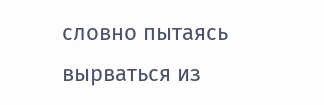словно пытаясь вырваться из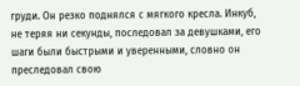груди. Он резко поднялся с мягкого кресла. Инкуб, не теряя ни секунды, последовал за девушками, его шаги были быстрыми и уверенными, словно он преследовал свою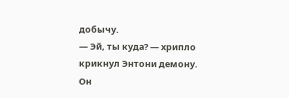добычу.
— Эй, ты куда? — хрипло крикнул Энтони демону. Он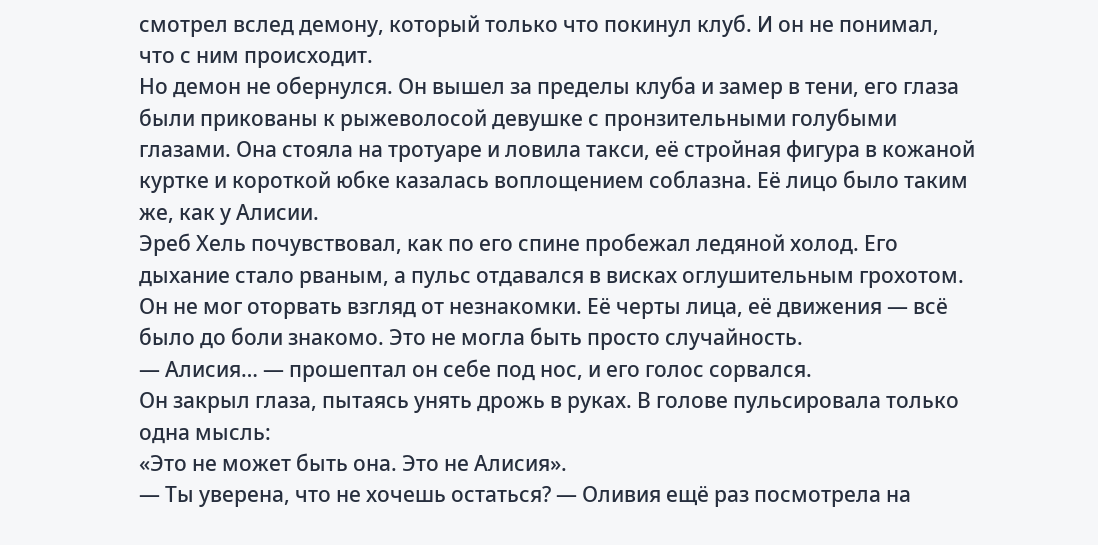смотрел вслед демону, который только что покинул клуб. И он не понимал, что с ним происходит.
Но демон не обернулся. Он вышел за пределы клуба и замер в тени, его глаза были прикованы к рыжеволосой девушке с пронзительными голубыми глазами. Она стояла на тротуаре и ловила такси, её стройная фигура в кожаной куртке и короткой юбке казалась воплощением соблазна. Её лицо было таким же, как у Алисии.
Эреб Хель почувствовал, как по его спине пробежал ледяной холод. Его дыхание стало рваным, а пульс отдавался в висках оглушительным грохотом. Он не мог оторвать взгляд от незнакомки. Её черты лица, её движения — всё было до боли знакомо. Это не могла быть просто случайность.
— Алисия… — прошептал он себе под нос, и его голос сорвался.
Он закрыл глаза, пытаясь унять дрожь в руках. В голове пульсировала только одна мысль:
«Это не может быть она. Это не Алисия».
— Ты уверена, что не хочешь остаться? — Оливия ещё раз посмотрела на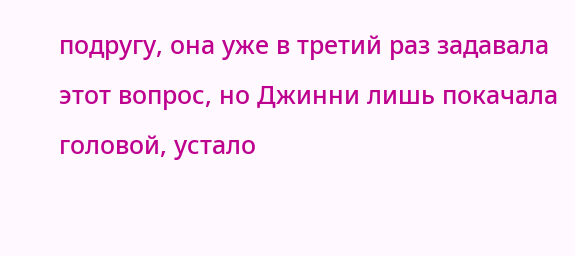подругу, она уже в третий раз задавала этот вопрос, но Джинни лишь покачала головой, устало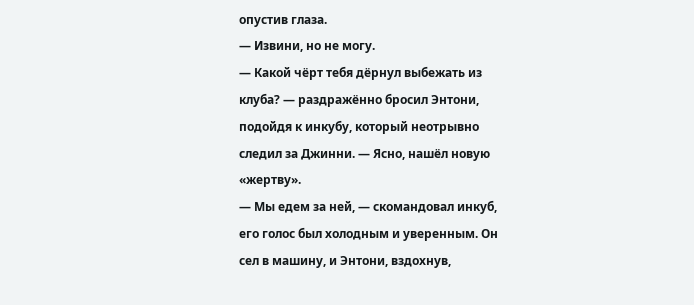опустив глаза.
— Извини, но не могу.
— Какой чёрт тебя дёрнул выбежать из клуба? — раздражённо бросил Энтони, подойдя к инкубу, который неотрывно следил за Джинни. — Ясно, нашёл новую «жертву».
— Мы едем за ней, — скомандовал инкуб, его голос был холодным и уверенным. Он сел в машину, и Энтони, вздохнув,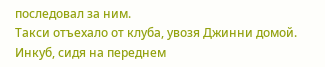последовал за ним.
Такси отъехало от клуба, увозя Джинни домой. Инкуб, сидя на переднем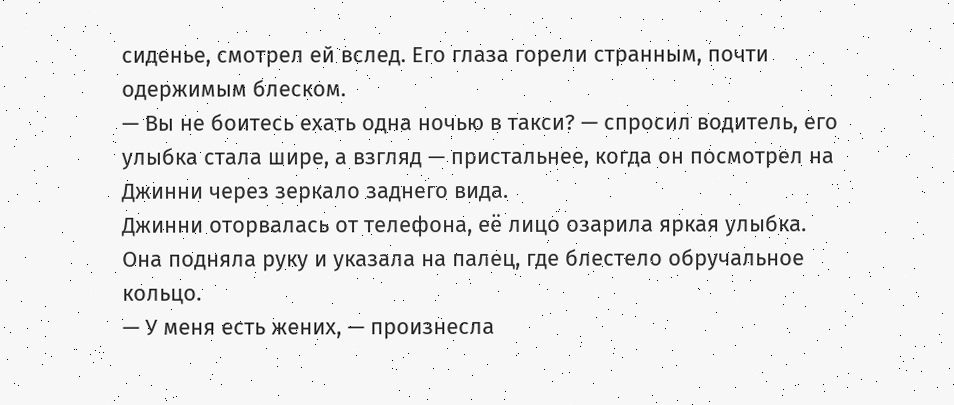сиденье, смотрел ей вслед. Его глаза горели странным, почти одержимым блеском.
— Вы не боитесь ехать одна ночью в такси? — спросил водитель, его улыбка стала шире, а взгляд — пристальнее, когда он посмотрел на Джинни через зеркало заднего вида.
Джинни оторвалась от телефона, её лицо озарила яркая улыбка. Она подняла руку и указала на палец, где блестело обручальное кольцо.
— У меня есть жених, — произнесла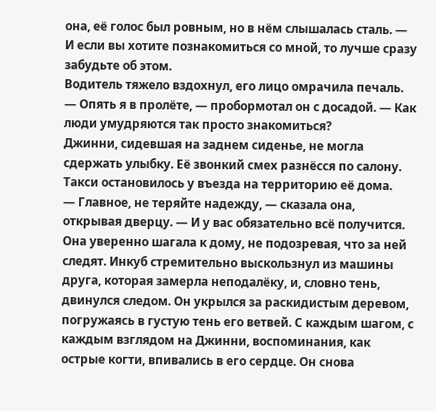она, её голос был ровным, но в нём слышалась сталь. — И если вы хотите познакомиться со мной, то лучше сразу забудьте об этом.
Водитель тяжело вздохнул, его лицо омрачила печаль.
— Опять я в пролёте, — пробормотал он с досадой. — Как люди умудряются так просто знакомиться?
Джинни, сидевшая на заднем сиденье, не могла сдержать улыбку. Её звонкий смех разнёсся по салону. Такси остановилось у въезда на территорию её дома.
— Главное, не теряйте надежду, — сказала она, открывая дверцу. — И у вас обязательно всё получится.
Она уверенно шагала к дому, не подозревая, что за ней следят. Инкуб стремительно выскользнул из машины друга, которая замерла неподалёку, и, словно тень, двинулся следом. Он укрылся за раскидистым деревом, погружаясь в густую тень его ветвей. С каждым шагом, с каждым взглядом на Джинни, воспоминания, как острые когти, впивались в его сердце. Он снова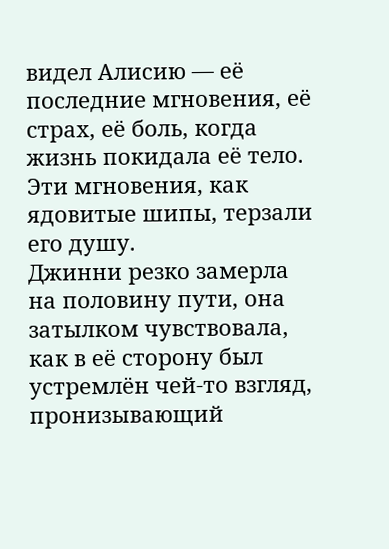видел Алисию — её последние мгновения, её страх, её боль, когда жизнь покидала её тело. Эти мгновения, как ядовитые шипы, терзали его душу.
Джинни резко замерла на половину пути, она затылком чувствовала, как в её сторону был устремлён чей-то взгляд, пронизывающий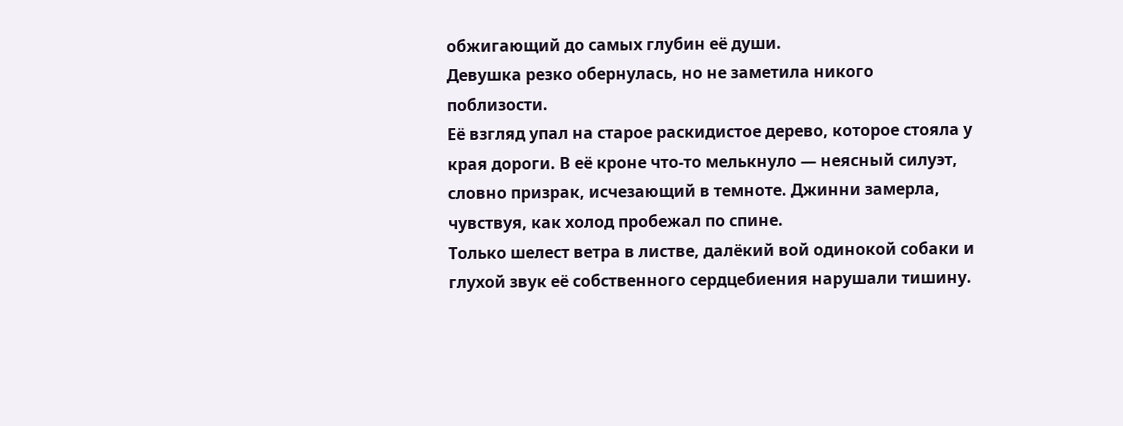обжигающий до самых глубин её души.
Девушка резко обернулась, но не заметила никого поблизости.
Её взгляд упал на старое раскидистое дерево, которое стояла у края дороги. В её кроне что-то мелькнуло — неясный силуэт, словно призрак, исчезающий в темноте. Джинни замерла, чувствуя, как холод пробежал по спине.
Только шелест ветра в листве, далёкий вой одинокой собаки и глухой звук её собственного сердцебиения нарушали тишину.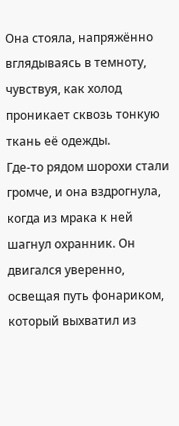Она стояла, напряжённо вглядываясь в темноту, чувствуя, как холод проникает сквозь тонкую ткань её одежды.
Где-то рядом шорохи стали громче, и она вздрогнула, когда из мрака к ней шагнул охранник. Он двигался уверенно, освещая путь фонариком, который выхватил из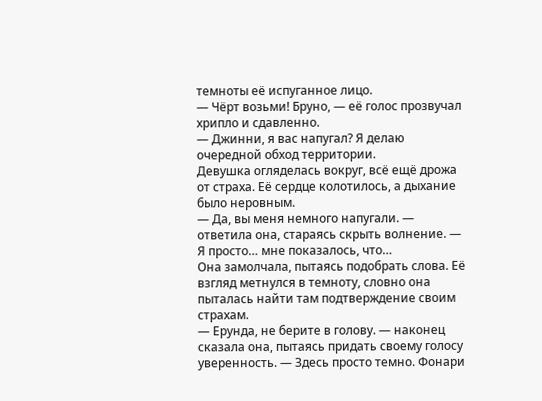темноты её испуганное лицо.
— Чёрт возьми! Бруно, — её голос прозвучал хрипло и сдавленно.
— Джинни, я вас напугал? Я делаю очередной обход территории.
Девушка огляделась вокруг, всё ещё дрожа от страха. Её сердце колотилось, а дыхание было неровным.
— Да, вы меня немного напугали. — ответила она, стараясь скрыть волнение. — Я просто… мне показалось, что…
Она замолчала, пытаясь подобрать слова. Её взгляд метнулся в темноту, словно она пыталась найти там подтверждение своим страхам.
— Ерунда, не берите в голову. — наконец сказала она, пытаясь придать своему голосу уверенность. — Здесь просто темно. Фонари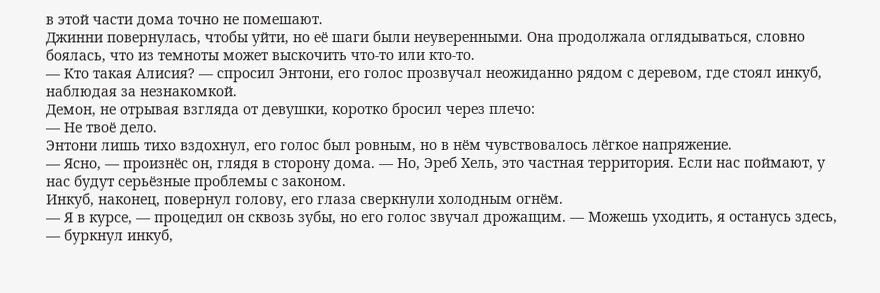в этой части дома точно не помешают.
Джинни повернулась, чтобы уйти, но её шаги были неуверенными. Она продолжала оглядываться, словно боялась, что из темноты может выскочить что-то или кто-то.
— Кто такая Алисия? — спросил Энтони, его голос прозвучал неожиданно рядом с деревом, где стоял инкуб, наблюдая за незнакомкой.
Демон, не отрывая взгляда от девушки, коротко бросил через плечо:
— Не твоё дело.
Энтони лишь тихо вздохнул, его голос был ровным, но в нём чувствовалось лёгкое напряжение.
— Ясно, — произнёс он, глядя в сторону дома. — Но, Эреб Хель, это частная территория. Если нас поймают, у нас будут серьёзные проблемы с законом.
Инкуб, наконец, повернул голову, его глаза сверкнули холодным огнём.
— Я в курсе, — процедил он сквозь зубы, но его голос звучал дрожащим. — Можешь уходить, я останусь здесь, — буркнул инкуб,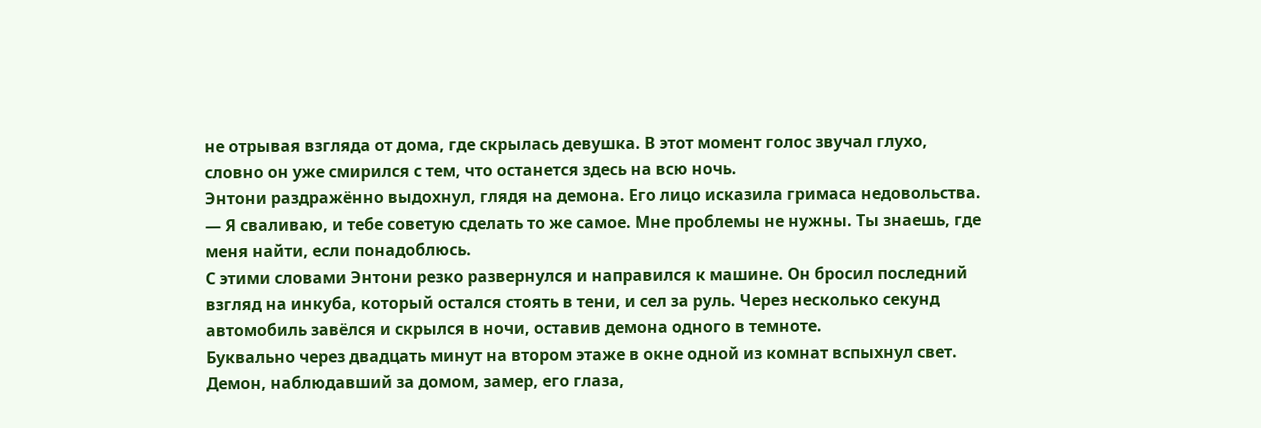не отрывая взгляда от дома, где скрылась девушка. В этот момент голос звучал глухо, словно он уже смирился с тем, что останется здесь на всю ночь.
Энтони раздражённо выдохнул, глядя на демона. Его лицо исказила гримаса недовольства.
— Я сваливаю, и тебе советую сделать то же самое. Мне проблемы не нужны. Ты знаешь, где меня найти, если понадоблюсь.
С этими словами Энтони резко развернулся и направился к машине. Он бросил последний взгляд на инкуба, который остался стоять в тени, и сел за руль. Через несколько секунд автомобиль завёлся и скрылся в ночи, оставив демона одного в темноте.
Буквально через двадцать минут на втором этаже в окне одной из комнат вспыхнул свет. Демон, наблюдавший за домом, замер, его глаза,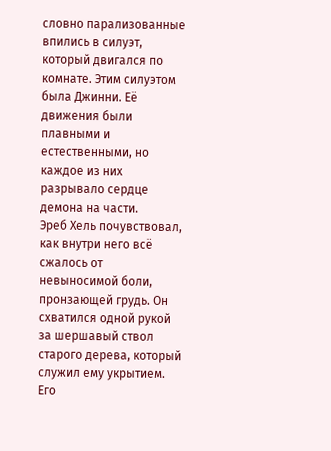словно парализованные впились в силуэт, который двигался по комнате. Этим силуэтом была Джинни. Её движения были плавными и естественными, но каждое из них разрывало сердце демона на части.
Эреб Хель почувствовал, как внутри него всё сжалось от невыносимой боли, пронзающей грудь. Он схватился одной рукой за шершавый ствол старого дерева, который служил ему укрытием. Его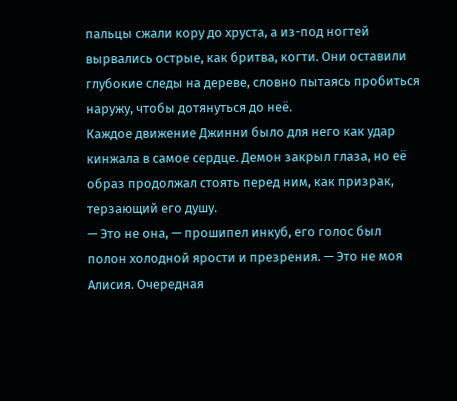пальцы сжали кору до хруста, а из-под ногтей вырвались острые, как бритва, когти. Они оставили глубокие следы на дереве, словно пытаясь пробиться наружу, чтобы дотянуться до неё.
Каждое движение Джинни было для него как удар кинжала в самое сердце. Демон закрыл глаза, но её образ продолжал стоять перед ним, как призрак, терзающий его душу.
— Это не она, — прошипел инкуб, его голос был полон холодной ярости и презрения. — Это не моя Алисия. Очередная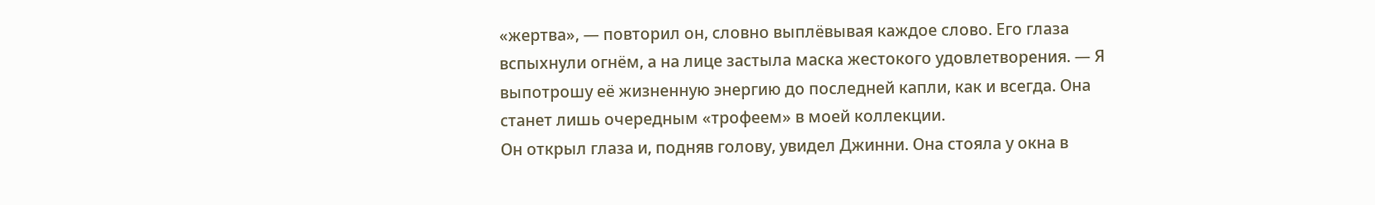«жертва», — повторил он, словно выплёвывая каждое слово. Его глаза вспыхнули огнём, а на лице застыла маска жестокого удовлетворения. — Я выпотрошу её жизненную энергию до последней капли, как и всегда. Она станет лишь очередным «трофеем» в моей коллекции.
Он открыл глаза и, подняв голову, увидел Джинни. Она стояла у окна в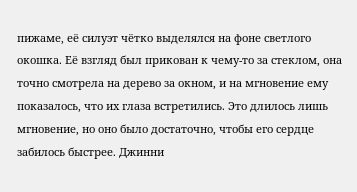пижаме, её силуэт чётко выделялся на фоне светлого окошка. Её взгляд был прикован к чему-то за стеклом, она точно смотрела на дерево за окном, и на мгновение ему показалось, что их глаза встретились. Это длилось лишь мгновение, но оно было достаточно, чтобы его сердце забилось быстрее. Джинни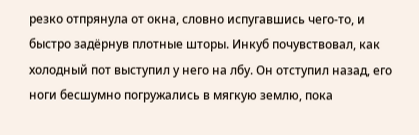резко отпрянула от окна, словно испугавшись чего-то, и быстро задёрнув плотные шторы. Инкуб почувствовал, как холодный пот выступил у него на лбу. Он отступил назад, его ноги бесшумно погружались в мягкую землю, пока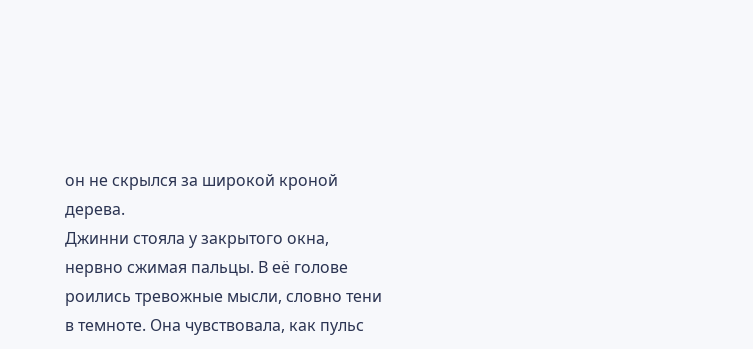он не скрылся за широкой кроной дерева.
Джинни стояла у закрытого окна, нервно сжимая пальцы. В её голове роились тревожные мысли, словно тени в темноте. Она чувствовала, как пульс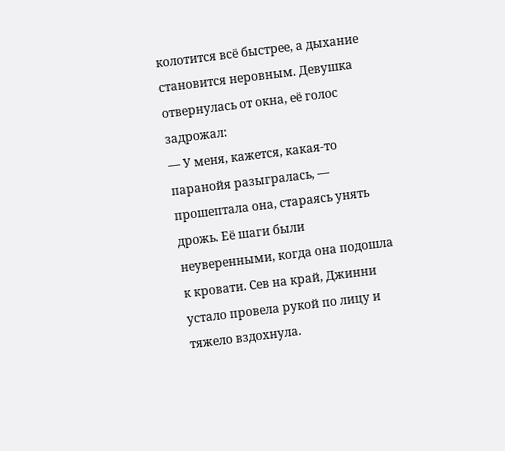колотится всё быстрее, а дыхание становится неровным. Девушка отвернулась от окна, её голос задрожал:
— У меня, кажется, какая-то паранойя разыгралась, — прошептала она, стараясь унять дрожь. Её шаги были неуверенными, когда она подошла к кровати. Сев на край, Джинни устало провела рукой по лицу и тяжело вздохнула.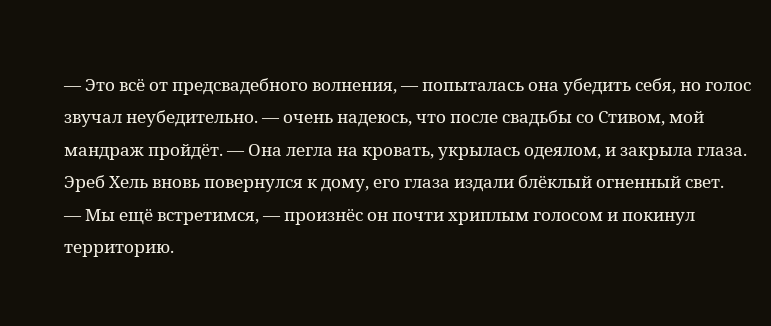— Это всё от предсвадебного волнения, — попыталась она убедить себя, но голос звучал неубедительно. — очень надеюсь, что после свадьбы со Стивом, мой мандраж пройдёт. — Она легла на кровать, укрылась одеялом, и закрыла глаза.
Эреб Хель вновь повернулся к дому, его глаза издали блёклый огненный свет.
— Мы ещё встретимся, — произнёс он почти хриплым голосом и покинул территорию.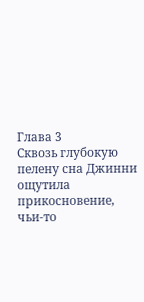Глава 3
Сквозь глубокую пелену сна Джинни ощутила прикосновение, чьи-то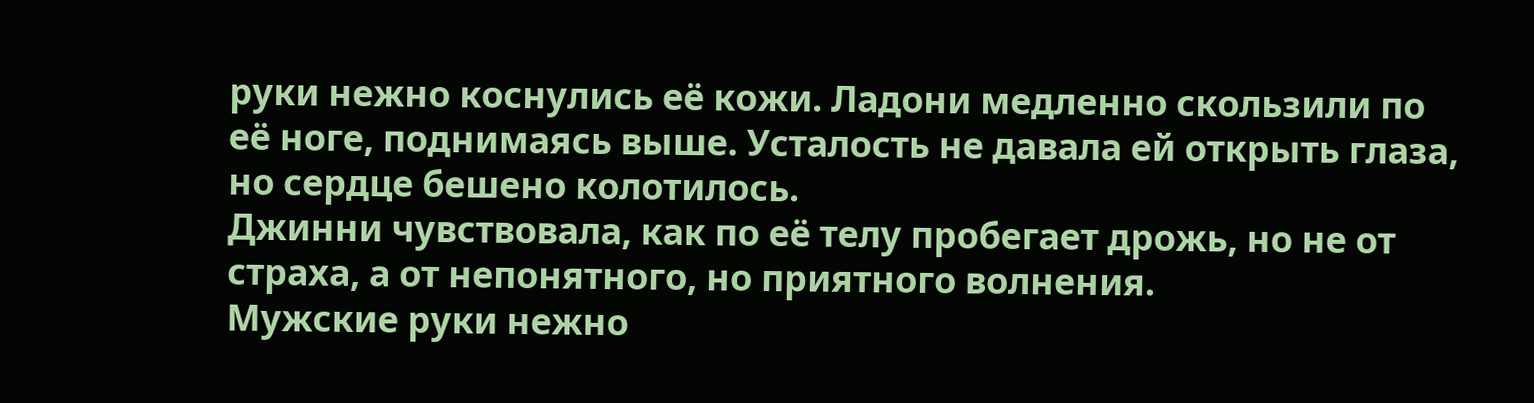руки нежно коснулись её кожи. Ладони медленно скользили по её ноге, поднимаясь выше. Усталость не давала ей открыть глаза, но сердце бешено колотилось.
Джинни чувствовала, как по её телу пробегает дрожь, но не от страха, а от непонятного, но приятного волнения.
Мужские руки нежно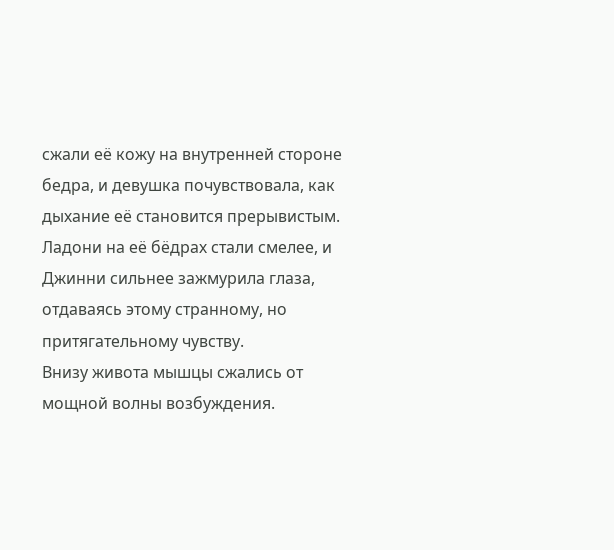сжали её кожу на внутренней стороне бедра, и девушка почувствовала, как дыхание её становится прерывистым.
Ладони на её бёдрах стали смелее, и Джинни сильнее зажмурила глаза, отдаваясь этому странному, но притягательному чувству.
Внизу живота мышцы сжались от мощной волны возбуждения.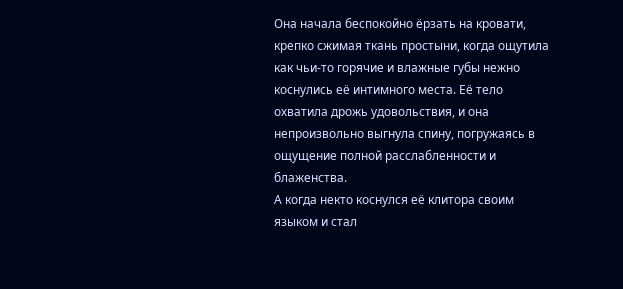Она начала беспокойно ёрзать на кровати, крепко сжимая ткань простыни, когда ощутила как чьи-то горячие и влажные губы нежно коснулись её интимного места. Её тело охватила дрожь удовольствия, и она непроизвольно выгнула спину, погружаясь в ощущение полной расслабленности и блаженства.
А когда некто коснулся её клитора своим языком и стал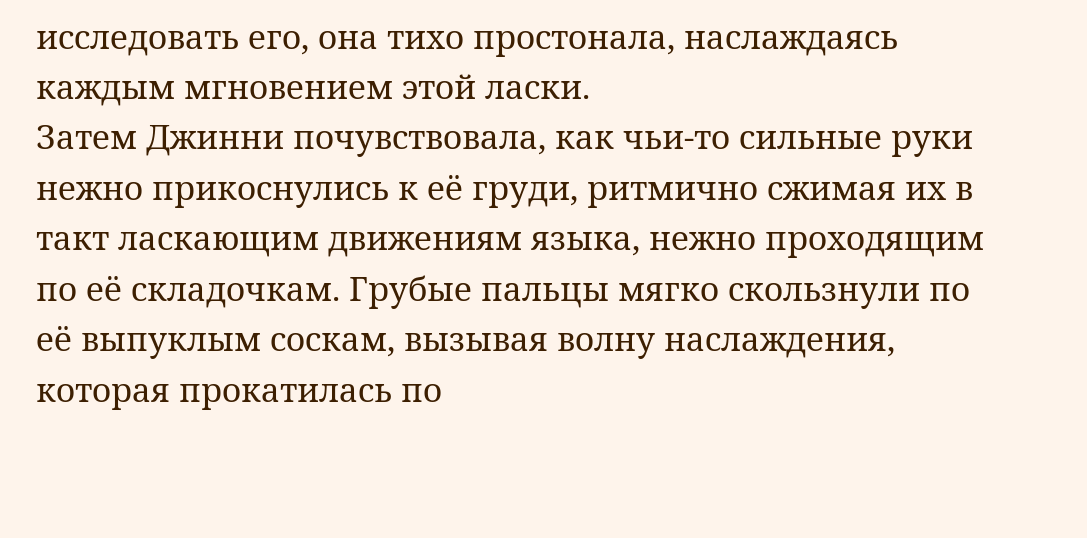исследовать его, она тихо простонала, наслаждаясь каждым мгновением этой ласки.
Затем Джинни почувствовала, как чьи-то сильные руки нежно прикоснулись к её груди, ритмично сжимая их в такт ласкающим движениям языка, нежно проходящим по её складочкам. Грубые пальцы мягко скользнули по её выпуклым соскам, вызывая волну наслаждения, которая прокатилась по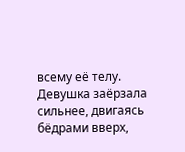всему её телу.
Девушка заёрзала сильнее, двигаясь бёдрами вверх,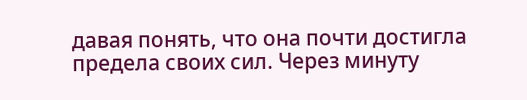давая понять, что она почти достигла предела своих сил. Через минуту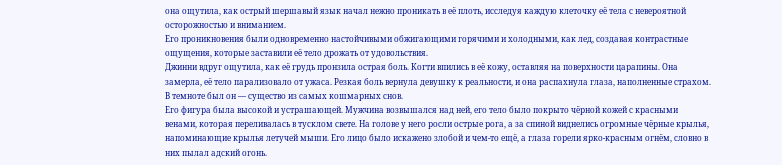она ощутила, как острый шершавый язык начал нежно проникать в её плоть, исследуя каждую клеточку её тела с невероятной осторожностью и вниманием.
Его проникновения были одновременно настойчивыми обжигающими горячими и холодными, как лед, создавая контрастные ощущения, которые заставили её тело дрожать от удовольствия.
Джинни вдруг ощутила, как её грудь пронзила острая боль. Когти впились в её кожу, оставляя на поверхности царапины. Она замерла, её тело парализовало от ужаса. Резкая боль вернула девушку к реальности, и она распахнула глаза, наполненные страхом. В темноте был он — существо из самых кошмарных снов.
Его фигура была высокой и устрашающей. Мужчина возвышался над ней, его тело было покрыто чёрной кожей с красными венами, которая переливалась в тусклом свете. На голове у него росли острые рога, а за спиной виднелись огромные чёрные крылья, напоминающие крылья летучей мыши. Его лицо было искажено злобой и чем-то ещё, а глаза горели ярко-красным огнём, словно в них пылал адский огонь.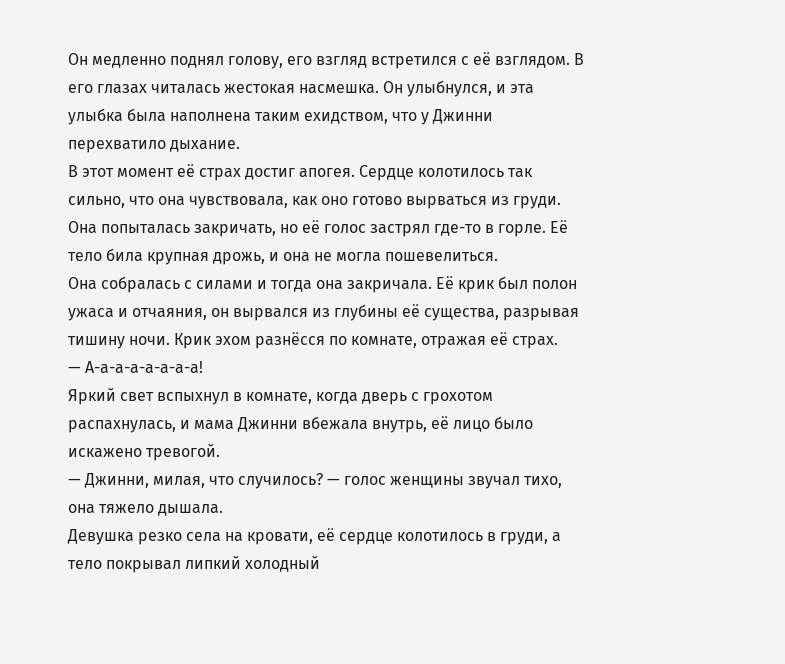Он медленно поднял голову, его взгляд встретился с её взглядом. В его глазах читалась жестокая насмешка. Он улыбнулся, и эта улыбка была наполнена таким ехидством, что у Джинни перехватило дыхание.
В этот момент её страх достиг апогея. Сердце колотилось так сильно, что она чувствовала, как оно готово вырваться из груди. Она попыталась закричать, но её голос застрял где-то в горле. Её тело била крупная дрожь, и она не могла пошевелиться.
Она собралась с силами и тогда она закричала. Её крик был полон ужаса и отчаяния, он вырвался из глубины её существа, разрывая тишину ночи. Крик эхом разнёсся по комнате, отражая её страх.
— А-а-а-а-а-а-а-а!
Яркий свет вспыхнул в комнате, когда дверь с грохотом распахнулась, и мама Джинни вбежала внутрь, её лицо было искажено тревогой.
— Джинни, милая, что случилось? — голос женщины звучал тихо, она тяжело дышала.
Девушка резко села на кровати, её сердце колотилось в груди, а тело покрывал липкий холодный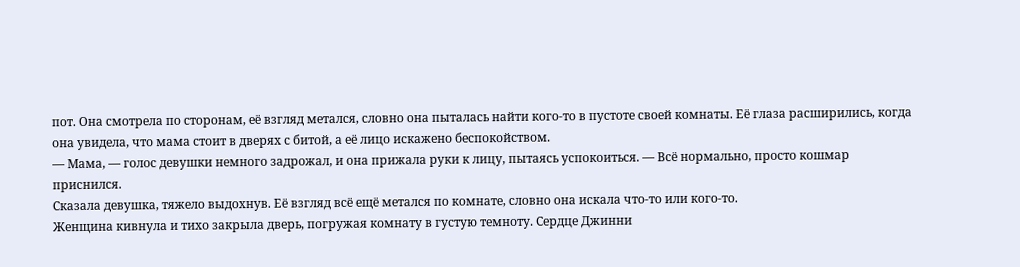пот. Она смотрела по сторонам, её взгляд метался, словно она пыталась найти кого-то в пустоте своей комнаты. Её глаза расширились, когда она увидела, что мама стоит в дверях с битой, а её лицо искажено беспокойством.
— Мама, — голос девушки немного задрожал, и она прижала руки к лицу, пытаясь успокоиться. — Всё нормально, просто кошмар приснился.
Сказала девушка, тяжело выдохнув. Её взгляд всё ещё метался по комнате, словно она искала что-то или кого-то.
Женщина кивнула и тихо закрыла дверь, погружая комнату в густую темноту. Сердце Джинни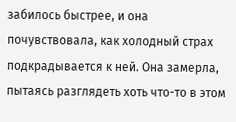забилось быстрее, и она почувствовала, как холодный страх подкрадывается к ней. Она замерла, пытаясь разглядеть хоть что-то в этом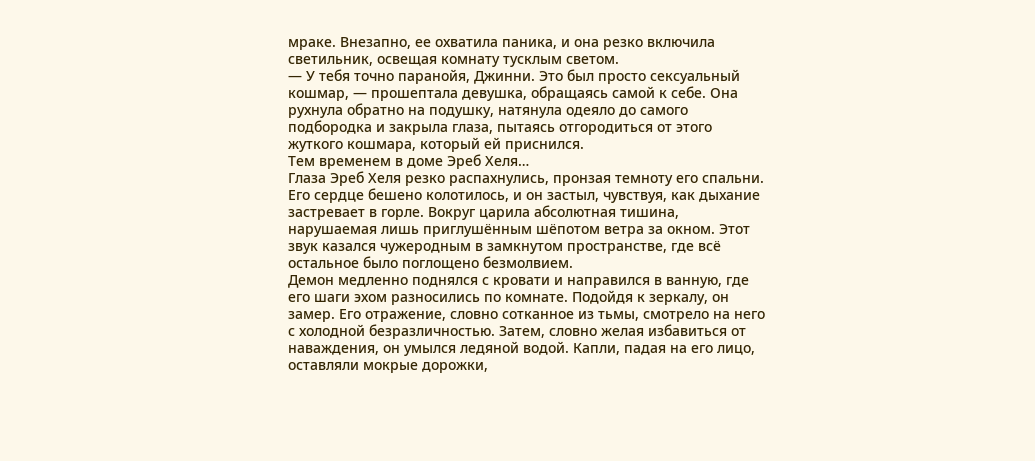мраке. Внезапно, ее охватила паника, и она резко включила светильник, освещая комнату тусклым светом.
— У тебя точно паранойя, Джинни. Это был просто сексуальный кошмар, — прошептала девушка, обращаясь самой к себе. Она рухнула обратно на подушку, натянула одеяло до самого подбородка и закрыла глаза, пытаясь отгородиться от этого жуткого кошмара, который ей приснился.
Тем временем в доме Эреб Хеля…
Глаза Эреб Хеля резко распахнулись, пронзая темноту его спальни. Его сердце бешено колотилось, и он застыл, чувствуя, как дыхание застревает в горле. Вокруг царила абсолютная тишина, нарушаемая лишь приглушённым шёпотом ветра за окном. Этот звук казался чужеродным в замкнутом пространстве, где всё остальное было поглощено безмолвием.
Демон медленно поднялся с кровати и направился в ванную, где его шаги эхом разносились по комнате. Подойдя к зеркалу, он замер. Его отражение, словно сотканное из тьмы, смотрело на него с холодной безразличностью. Затем, словно желая избавиться от наваждения, он умылся ледяной водой. Капли, падая на его лицо, оставляли мокрые дорожки,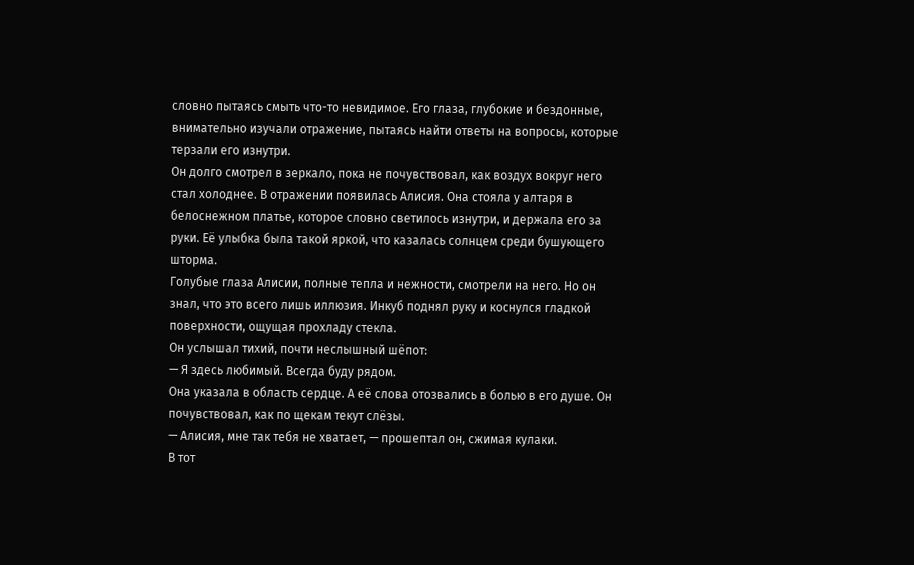словно пытаясь смыть что-то невидимое. Его глаза, глубокие и бездонные, внимательно изучали отражение, пытаясь найти ответы на вопросы, которые терзали его изнутри.
Он долго смотрел в зеркало, пока не почувствовал, как воздух вокруг него стал холоднее. В отражении появилась Алисия. Она стояла у алтаря в белоснежном платье, которое словно светилось изнутри, и держала его за руки. Её улыбка была такой яркой, что казалась солнцем среди бушующего шторма.
Голубые глаза Алисии, полные тепла и нежности, смотрели на него. Но он знал, что это всего лишь иллюзия. Инкуб поднял руку и коснулся гладкой поверхности, ощущая прохладу стекла.
Он услышал тихий, почти неслышный шёпот:
— Я здесь любимый. Всегда буду рядом.
Она указала в область сердце. А её слова отозвались в болью в его душе. Он почувствовал, как по щекам текут слёзы.
— Алисия, мне так тебя не хватает, — прошептал он, сжимая кулаки.
В тот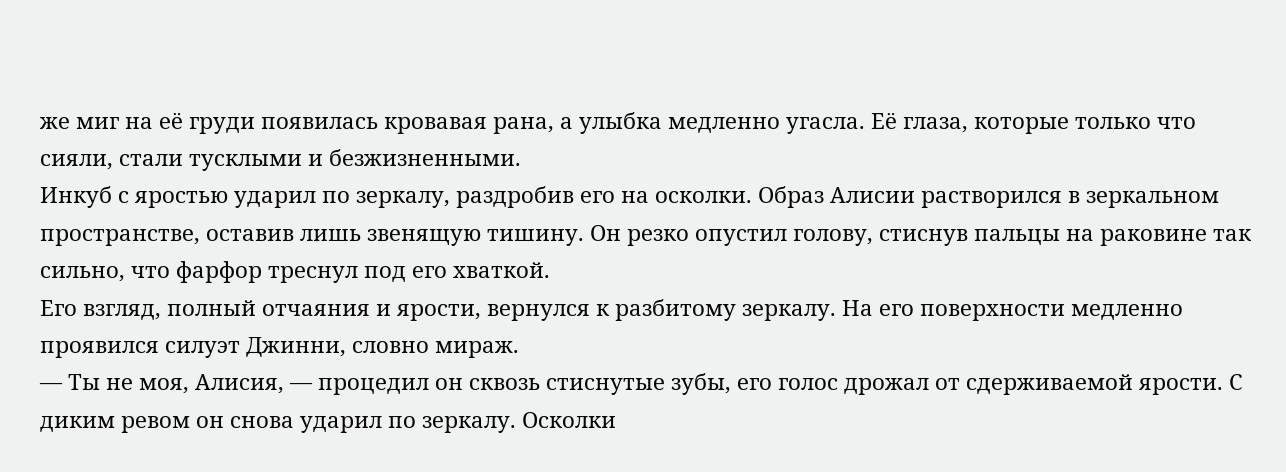же миг на её груди появилась кровавая рана, а улыбка медленно угасла. Её глаза, которые только что сияли, стали тусклыми и безжизненными.
Инкуб с яростью ударил по зеркалу, раздробив его на осколки. Образ Алисии растворился в зеркальном пространстве, оставив лишь звенящую тишину. Он резко опустил голову, стиснув пальцы на раковине так сильно, что фарфор треснул под его хваткой.
Его взгляд, полный отчаяния и ярости, вернулся к разбитому зеркалу. На его поверхности медленно проявился силуэт Джинни, словно мираж.
— Ты не моя, Алисия, — процедил он сквозь стиснутые зубы, его голос дрожал от сдерживаемой ярости. С диким ревом он снова ударил по зеркалу. Осколки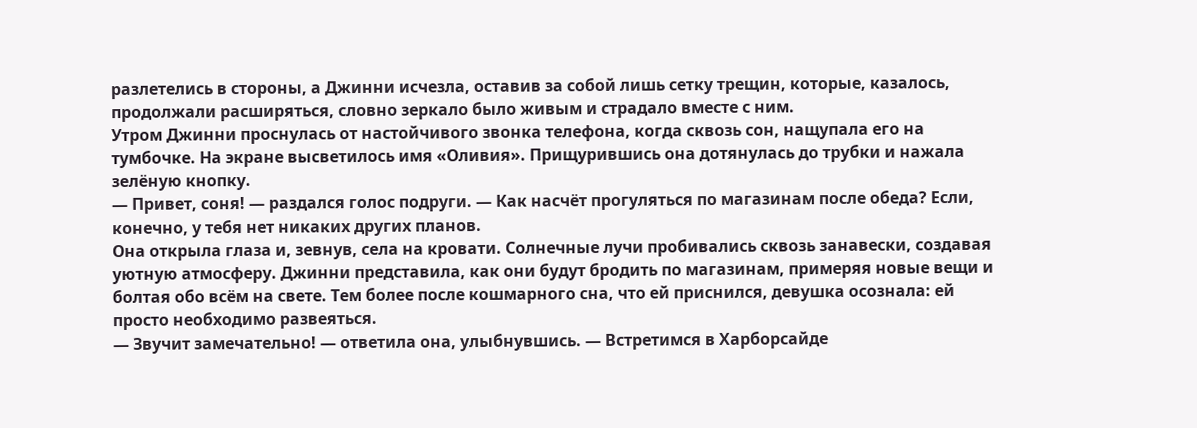разлетелись в стороны, а Джинни исчезла, оставив за собой лишь сетку трещин, которые, казалось, продолжали расширяться, словно зеркало было живым и страдало вместе с ним.
Утром Джинни проснулась от настойчивого звонка телефона, когда сквозь сон, нащупала его на тумбочке. На экране высветилось имя «Оливия». Прищурившись она дотянулась до трубки и нажала зелёную кнопку.
— Привет, соня! — раздался голос подруги. — Как насчёт прогуляться по магазинам после обеда? Если, конечно, у тебя нет никаких других планов.
Она открыла глаза и, зевнув, села на кровати. Солнечные лучи пробивались сквозь занавески, создавая уютную атмосферу. Джинни представила, как они будут бродить по магазинам, примеряя новые вещи и болтая обо всём на свете. Тем более после кошмарного сна, что ей приснился, девушка осознала: ей просто необходимо развеяться.
— Звучит замечательно! — ответила она, улыбнувшись. — Встретимся в Харборсайде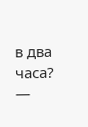в два часа?
—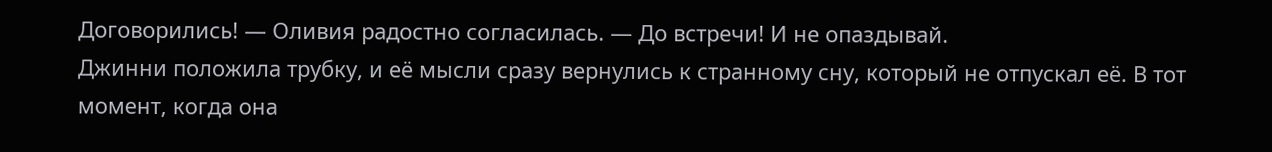Договорились! — Оливия радостно согласилась. — До встречи! И не опаздывай.
Джинни положила трубку, и её мысли сразу вернулись к странному сну, который не отпускал её. В тот момент, когда она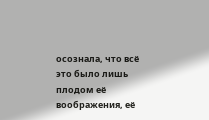осознала, что всё это было лишь плодом её воображения, её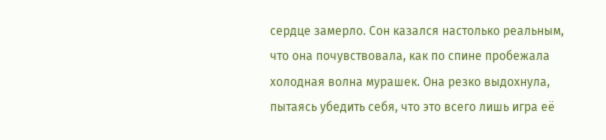сердце замерло. Сон казался настолько реальным, что она почувствовала, как по спине пробежала холодная волна мурашек. Она резко выдохнула, пытаясь убедить себя, что это всего лишь игра её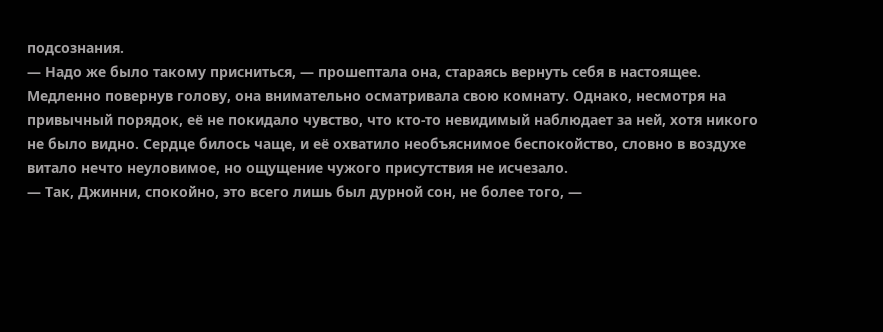подсознания.
— Надо же было такому присниться, — прошептала она, стараясь вернуть себя в настоящее.
Медленно повернув голову, она внимательно осматривала свою комнату. Однако, несмотря на привычный порядок, её не покидало чувство, что кто-то невидимый наблюдает за ней, хотя никого не было видно. Сердце билось чаще, и её охватило необъяснимое беспокойство, словно в воздухе витало нечто неуловимое, но ощущение чужого присутствия не исчезало.
— Так, Джинни, спокойно, это всего лишь был дурной сон, не более того, —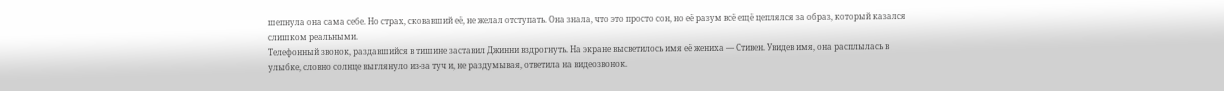шепнула она сама себе. Но страх, сковавший её, не желал отступать. Она знала, что это просто сон, но её разум всё ещё цеплялся за образ, который казался слишком реальными.
Телефонный звонок, раздавшийся в тишине заставил Джинни вздрогнуть. На экране высветилось имя её жениха — Стивен. Увидев имя, она расплылась в улыбке, словно солнце выглянуло из-за туч и, не раздумывая, ответила на видеозвонок.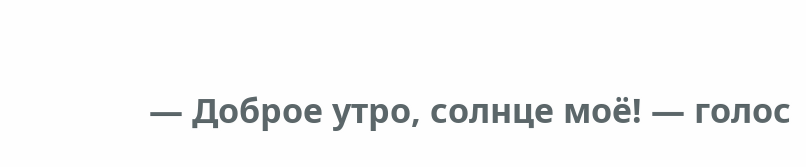— Доброе утро, солнце моё! — голос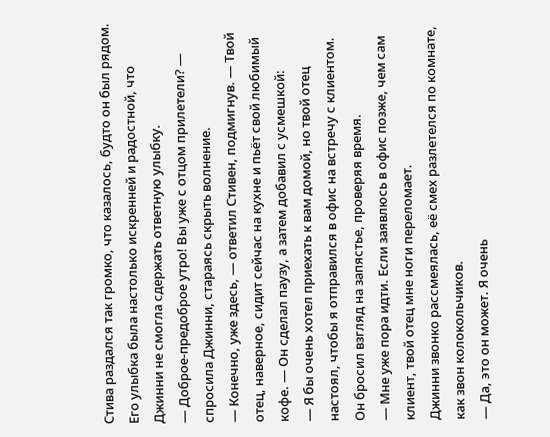Стива раздался так громко, что казалось, будто он был рядом. Его улыбка была настолько искренней и радостной, что Джинни не смогла сдержать ответную улыбку.
— Доброе-предоброе утро! Вы уже с отцом прилетели? — спросила Джинни, стараясь скрыть волнение.
— Конечно, уже здесь, — ответил Стивен, подмигнув. — Твой отец, наверное, сидит сейчас на кухне и пьёт свой любимый кофе. — Он сделал паузу, а затем добавил с усмешкой:
— Я бы очень хотел приехать к вам домой, но твой отец настоял, чтобы я отправился в офис на встречу с клиентом.
Он бросил взгляд на запястье, проверяя время.
— Мне уже пора идти. Если заявлюсь в офис позже, чем сам клиент, твой отец мне ноги переломает.
Джинни звонко рассмеялась, её смех разлетелся по комнате, как звон колокольчиков.
— Да, это он может. Я очень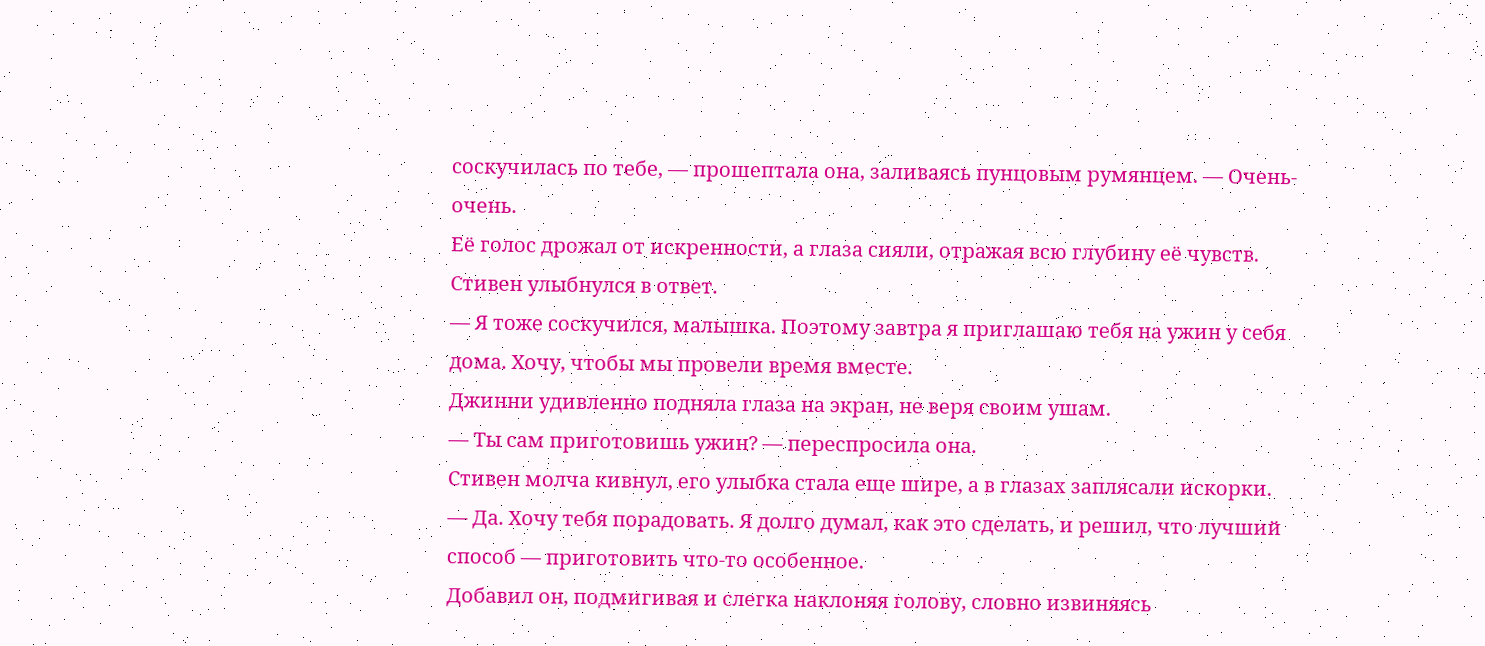соскучилась по тебе, — прошептала она, заливаясь пунцовым румянцем. — Очень-очень.
Её голос дрожал от искренности, а глаза сияли, отражая всю глубину её чувств. Стивен улыбнулся в ответ.
— Я тоже соскучился, малышка. Поэтому завтра я приглашаю тебя на ужин у себя дома. Хочу, чтобы мы провели время вместе.
Джинни удивленно подняла глаза на экран, не веря своим ушам.
— Ты сам приготовишь ужин? — переспросила она.
Стивен молча кивнул, его улыбка стала еще шире, а в глазах заплясали искорки.
— Да. Хочу тебя порадовать. Я долго думал, как это сделать, и решил, что лучший способ — приготовить что-то особенное.
Добавил он, подмигивая и слегка наклоняя голову, словно извиняясь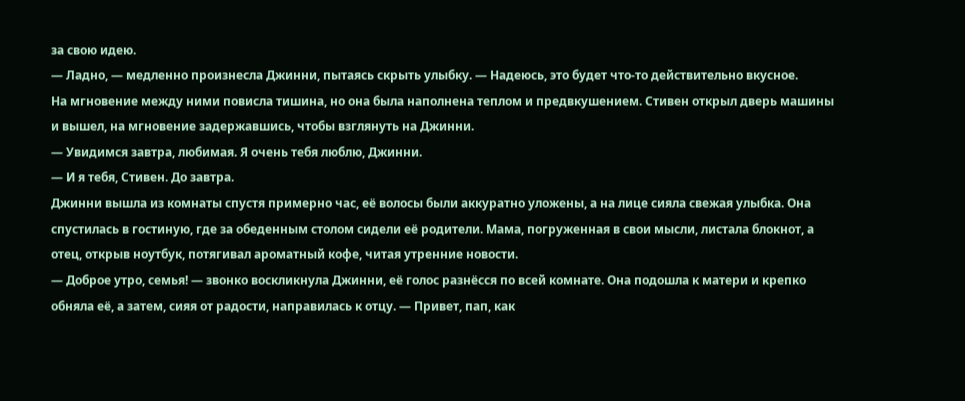за свою идею.
— Ладно, — медленно произнесла Джинни, пытаясь скрыть улыбку. — Надеюсь, это будет что-то действительно вкусное.
На мгновение между ними повисла тишина, но она была наполнена теплом и предвкушением. Стивен открыл дверь машины и вышел, на мгновение задержавшись, чтобы взглянуть на Джинни.
— Увидимся завтра, любимая. Я очень тебя люблю, Джинни.
— И я тебя, Стивен. До завтра.
Джинни вышла из комнаты спустя примерно час, её волосы были аккуратно уложены, а на лице сияла свежая улыбка. Она спустилась в гостиную, где за обеденным столом сидели её родители. Мама, погруженная в свои мысли, листала блокнот, а отец, открыв ноутбук, потягивал ароматный кофе, читая утренние новости.
— Доброе утро, семья! — звонко воскликнула Джинни, её голос разнёсся по всей комнате. Она подошла к матери и крепко обняла её, а затем, сияя от радости, направилась к отцу. — Привет, пап, как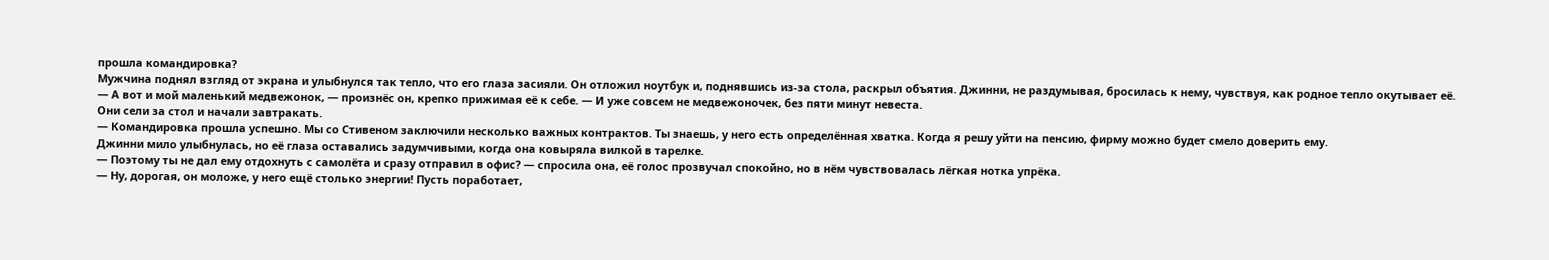прошла командировка?
Мужчина поднял взгляд от экрана и улыбнулся так тепло, что его глаза засияли. Он отложил ноутбук и, поднявшись из-за стола, раскрыл объятия. Джинни, не раздумывая, бросилась к нему, чувствуя, как родное тепло окутывает её.
— А вот и мой маленький медвежонок, — произнёс он, крепко прижимая её к себе. — И уже совсем не медвежоночек, без пяти минут невеста.
Они сели за стол и начали завтракать.
— Командировка прошла успешно. Мы со Стивеном заключили несколько важных контрактов. Ты знаешь, у него есть определённая хватка. Когда я решу уйти на пенсию, фирму можно будет смело доверить ему.
Джинни мило улыбнулась, но её глаза оставались задумчивыми, когда она ковыряла вилкой в тарелке.
— Поэтому ты не дал ему отдохнуть с самолёта и сразу отправил в офис? — спросила она, её голос прозвучал спокойно, но в нём чувствовалась лёгкая нотка упрёка.
— Ну, дорогая, он моложе, у него ещё столько энергии! Пусть поработает,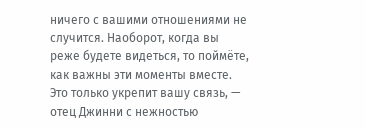ничего с вашими отношениями не случится. Наоборот, когда вы реже будете видеться, то поймёте, как важны эти моменты вместе. Это только укрепит вашу связь, — отец Джинни с нежностью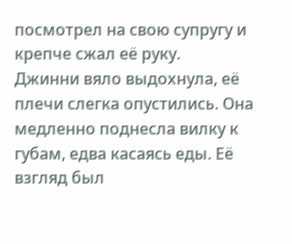посмотрел на свою супругу и крепче сжал её руку.
Джинни вяло выдохнула, её плечи слегка опустились. Она медленно поднесла вилку к губам, едва касаясь еды. Её взгляд был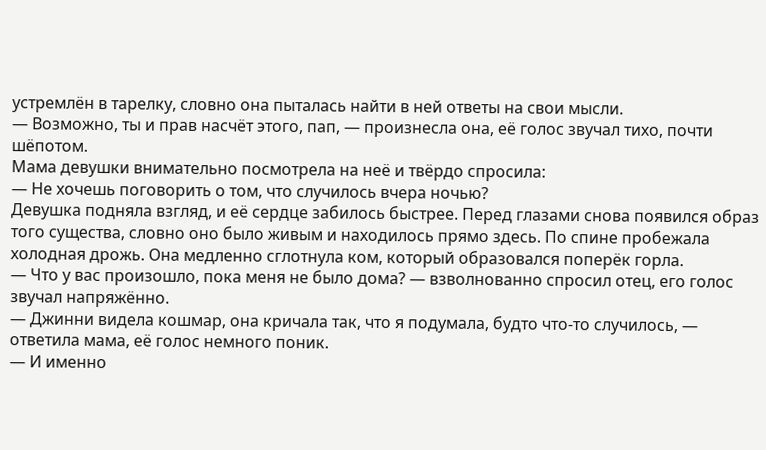устремлён в тарелку, словно она пыталась найти в ней ответы на свои мысли.
— Возможно, ты и прав насчёт этого, пап, — произнесла она, её голос звучал тихо, почти шёпотом.
Мама девушки внимательно посмотрела на неё и твёрдо спросила:
— Не хочешь поговорить о том, что случилось вчера ночью?
Девушка подняла взгляд, и её сердце забилось быстрее. Перед глазами снова появился образ того существа, словно оно было живым и находилось прямо здесь. По спине пробежала холодная дрожь. Она медленно сглотнула ком, который образовался поперёк горла.
— Что у вас произошло, пока меня не было дома? — взволнованно спросил отец, его голос звучал напряжённо.
— Джинни видела кошмар, она кричала так, что я подумала, будто что-то случилось, — ответила мама, её голос немного поник.
— И именно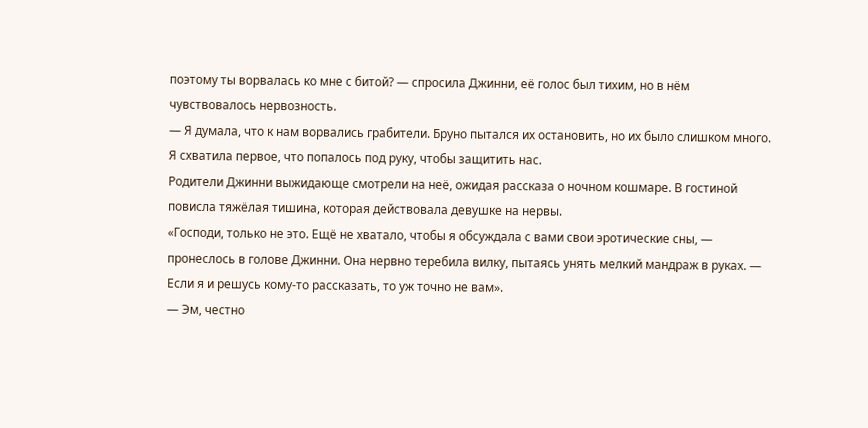поэтому ты ворвалась ко мне с битой? — спросила Джинни, её голос был тихим, но в нём чувствовалось нервозность.
— Я думала, что к нам ворвались грабители. Бруно пытался их остановить, но их было слишком много. Я схватила первое, что попалось под руку, чтобы защитить нас.
Родители Джинни выжидающе смотрели на неё, ожидая рассказа о ночном кошмаре. В гостиной повисла тяжёлая тишина, которая действовала девушке на нервы.
«Господи, только не это. Ещё не хватало, чтобы я обсуждала с вами свои эротические сны, — пронеслось в голове Джинни. Она нервно теребила вилку, пытаясь унять мелкий мандраж в руках. — Если я и решусь кому-то рассказать, то уж точно не вам».
— Эм, честно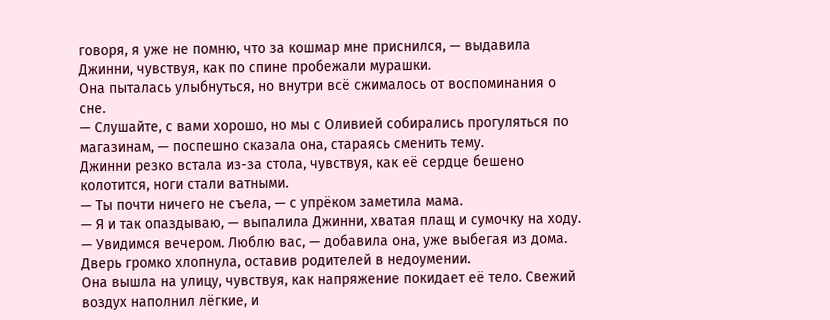говоря, я уже не помню, что за кошмар мне приснился, — выдавила Джинни, чувствуя, как по спине пробежали мурашки.
Она пыталась улыбнуться, но внутри всё сжималось от воспоминания о сне.
— Слушайте, с вами хорошо, но мы с Оливией собирались прогуляться по магазинам, — поспешно сказала она, стараясь сменить тему.
Джинни резко встала из-за стола, чувствуя, как её сердце бешено колотится, ноги стали ватными.
— Ты почти ничего не съела, — с упрёком заметила мама.
— Я и так опаздываю, — выпалила Джинни, хватая плащ и сумочку на ходу. — Увидимся вечером. Люблю вас, — добавила она, уже выбегая из дома.
Дверь громко хлопнула, оставив родителей в недоумении.
Она вышла на улицу, чувствуя, как напряжение покидает её тело. Свежий воздух наполнил лёгкие, и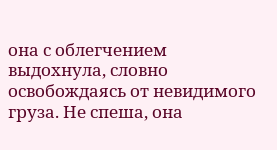она с облегчением выдохнула, словно освобождаясь от невидимого груза. Не спеша, она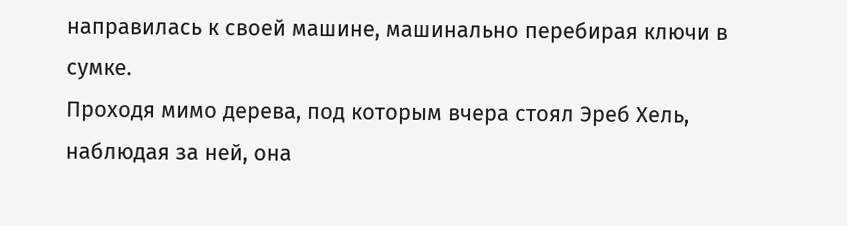направилась к своей машине, машинально перебирая ключи в сумке.
Проходя мимо дерева, под которым вчера стоял Эреб Хель, наблюдая за ней, она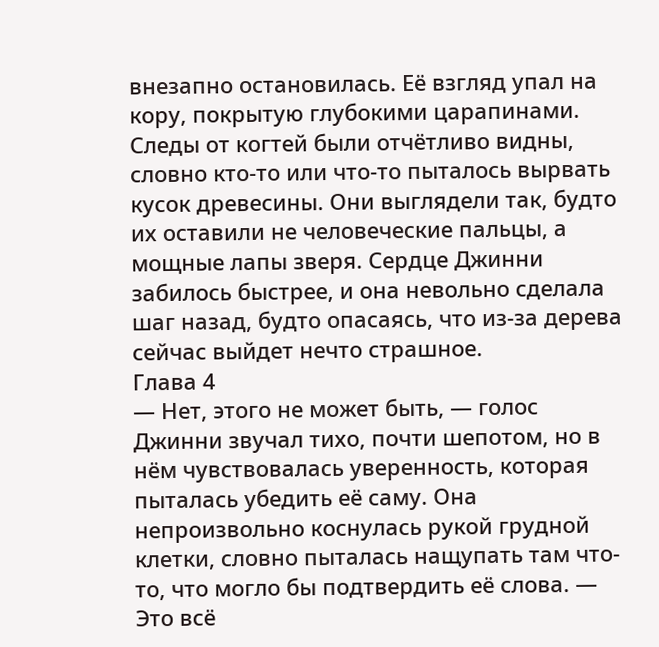внезапно остановилась. Её взгляд упал на кору, покрытую глубокими царапинами. Следы от когтей были отчётливо видны, словно кто-то или что-то пыталось вырвать кусок древесины. Они выглядели так, будто их оставили не человеческие пальцы, а мощные лапы зверя. Сердце Джинни забилось быстрее, и она невольно сделала шаг назад, будто опасаясь, что из-за дерева сейчас выйдет нечто страшное.
Глава 4
— Нет, этого не может быть, — голос Джинни звучал тихо, почти шепотом, но в нём чувствовалась уверенность, которая пыталась убедить её саму. Она непроизвольно коснулась рукой грудной клетки, словно пыталась нащупать там что-то, что могло бы подтвердить её слова. — Это всё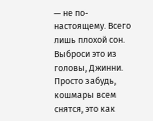— не по-настоящему. Всего лишь плохой сон. Выброси это из головы, Джинни. Просто забудь, кошмары всем снятся, это как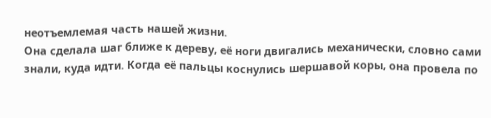неотъемлемая часть нашей жизни.
Она сделала шаг ближе к дереву, её ноги двигались механически, словно сами знали, куда идти. Когда её пальцы коснулись шершавой коры, она провела по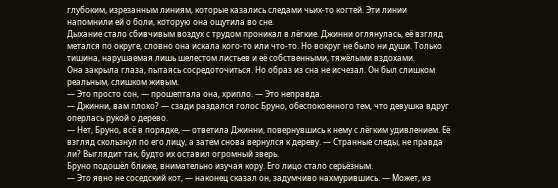глубоким, изрезанным линиям, которые казались следами чьих-то когтей. Эти линии напомнили ей о боли, которую она ощутила во сне.
Дыхание стало сбивчивым воздух с трудом проникал в лёгкие. Джинни оглянулась, её взгляд метался по округе, словно она искала кого-то или что-то. Но вокруг не было ни души. Только тишина, нарушаемая лишь шелестом листьев и её собственными, тяжёлыми вздохами.
Она закрыла глаза, пытаясь сосредоточиться. Но образ из сна не исчезал. Он был слишком реальным, слишком живым.
— Это просто сон, — прошептала она, хрипло. — Это неправда.
— Джинни, вам плохо? — сзади раздался голос Бруно, обеспокоенного тем, что девушка вдруг оперлась рукой о дерево.
— Нет, Бруно, всё в порядке, — ответила Джинни, повернувшись к нему с лёгким удивлением. Её взгляд скользнул по его лицу, а затем снова вернулся к дереву. — Странные следы, не правда ли? Выглядит так, будто их оставил огромный зверь.
Бруно подошёл ближе, внимательно изучая кору. Его лицо стало серьёзным.
— Это явно не соседский кот, — наконец сказал он, задумчиво нахмурившись. — Может, из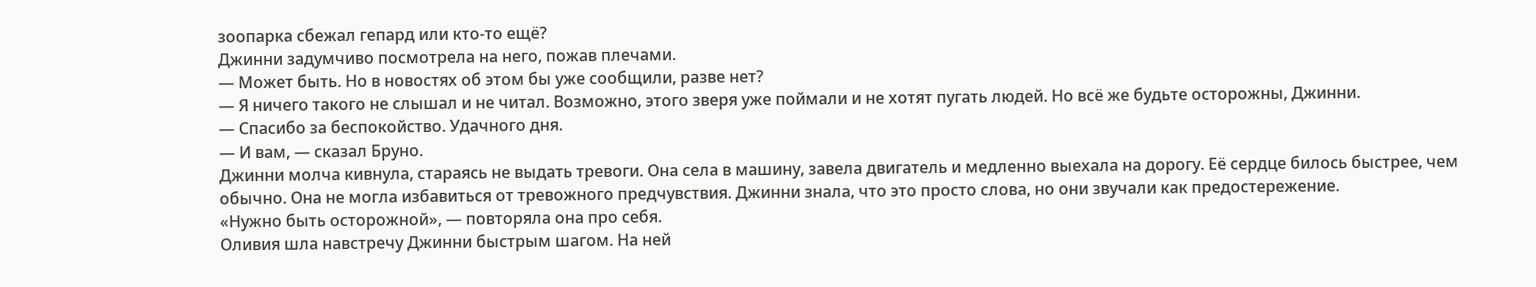зоопарка сбежал гепард или кто-то ещё?
Джинни задумчиво посмотрела на него, пожав плечами.
— Может быть. Но в новостях об этом бы уже сообщили, разве нет?
— Я ничего такого не слышал и не читал. Возможно, этого зверя уже поймали и не хотят пугать людей. Но всё же будьте осторожны, Джинни.
— Спасибо за беспокойство. Удачного дня.
— И вам, — сказал Бруно.
Джинни молча кивнула, стараясь не выдать тревоги. Она села в машину, завела двигатель и медленно выехала на дорогу. Её сердце билось быстрее, чем обычно. Она не могла избавиться от тревожного предчувствия. Джинни знала, что это просто слова, но они звучали как предостережение.
«Нужно быть осторожной», — повторяла она про себя.
Оливия шла навстречу Джинни быстрым шагом. На ней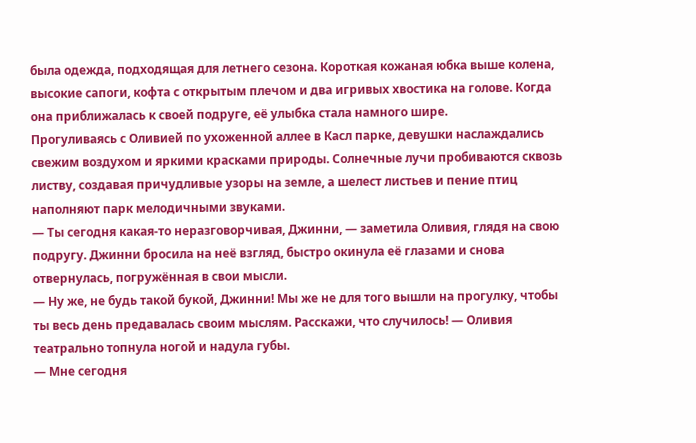была одежда, подходящая для летнего сезона. Короткая кожаная юбка выше колена, высокие сапоги, кофта с открытым плечом и два игривых хвостика на голове. Когда она приближалась к своей подруге, её улыбка стала намного шире.
Прогуливаясь с Оливией по ухоженной аллее в Касл парке, девушки наслаждались свежим воздухом и яркими красками природы. Солнечные лучи пробиваются сквозь листву, создавая причудливые узоры на земле, а шелест листьев и пение птиц наполняют парк мелодичными звуками.
— Ты сегодня какая-то неразговорчивая, Джинни, — заметила Оливия, глядя на свою подругу. Джинни бросила на неё взгляд, быстро окинула её глазами и снова отвернулась, погружённая в свои мысли.
— Ну же, не будь такой букой, Джинни! Мы же не для того вышли на прогулку, чтобы ты весь день предавалась своим мыслям. Расскажи, что случилось! — Оливия театрально топнула ногой и надула губы.
— Мне сегодня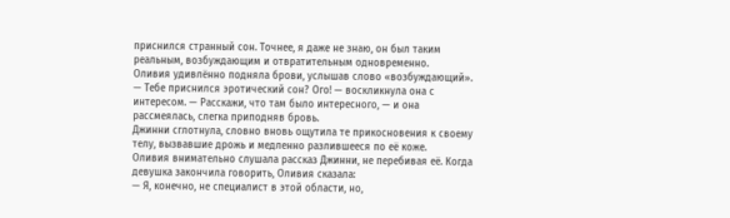приснился странный сон. Точнее, я даже не знаю, он был таким реальным, возбуждающим и отвратительным одновременно.
Оливия удивлённо подняла брови, услышав слово «возбуждающий».
— Тебе приснился эротический сон? Ого! — воскликнула она с интересом. — Расскажи, что там было интересного, — и она рассмеялась, слегка приподняв бровь.
Джинни сглотнула, словно вновь ощутила те прикосновения к своему телу, вызвавшие дрожь и медленно разлившееся по её коже.
Оливия внимательно слушала рассказ Джинни, не перебивая её. Когда девушка закончила говорить, Оливия сказала:
— Я, конечно, не специалист в этой области, но,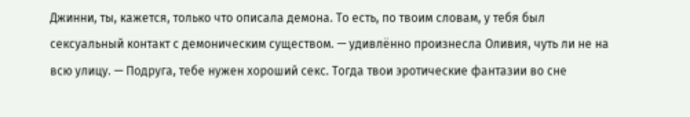Джинни, ты, кажется, только что описала демона. То есть, по твоим словам, у тебя был сексуальный контакт с демоническим существом. — удивлённо произнесла Оливия, чуть ли не на всю улицу. — Подруга, тебе нужен хороший секс. Тогда твои эротические фантазии во сне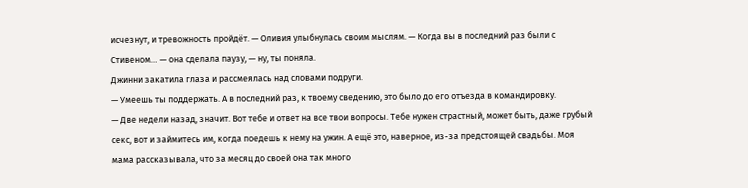исчезнут, и тревожность пройдёт. — Оливия улыбнулась своим мыслям. — Когда вы в последний раз были с Стивеном… — она сделала паузу, — ну, ты поняла.
Джинни закатила глаза и рассмеялась над словами подруги.
— Умеешь ты поддержать. А в последний раз, к твоему сведению, это было до его отъезда в командировку.
— Две недели назад, значит. Вот тебе и ответ на все твои вопросы. Тебе нужен страстный, может быть, даже грубый секс, вот и займитесь им, когда поедешь к нему на ужин. А ещё это, наверное, из-за предстоящей свадьбы. Моя мама рассказывала, что за месяц до своей она так много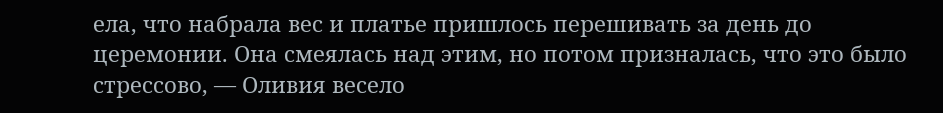ела, что набрала вес и платье пришлось перешивать за день до церемонии. Она смеялась над этим, но потом призналась, что это было стрессово, — Оливия весело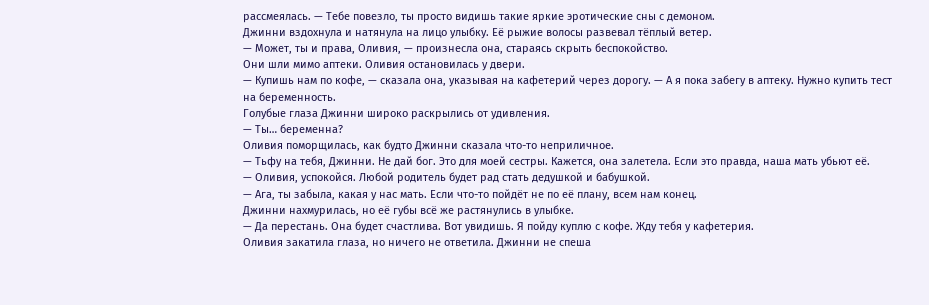рассмеялась. — Тебе повезло, ты просто видишь такие яркие эротические сны с демоном.
Джинни вздохнула и натянула на лицо улыбку. Её рыжие волосы развевал тёплый ветер.
— Может, ты и права, Оливия, — произнесла она, стараясь скрыть беспокойство.
Они шли мимо аптеки. Оливия остановилась у двери.
— Купишь нам по кофе, — сказала она, указывая на кафетерий через дорогу. — А я пока забегу в аптеку. Нужно купить тест на беременность.
Голубые глаза Джинни широко раскрылись от удивления.
— Ты… беременна?
Оливия поморщилась, как будто Джинни сказала что-то неприличное.
— Тьфу на тебя, Джинни. Не дай бог. Это для моей сестры. Кажется, она залетела. Если это правда, наша мать убьют её.
— Оливия, успокойся. Любой родитель будет рад стать дедушкой и бабушкой.
— Ага, ты забыла, какая у нас мать. Если что-то пойдёт не по её плану, всем нам конец.
Джинни нахмурилась, но её губы всё же растянулись в улыбке.
— Да перестань. Она будет счастлива. Вот увидишь. Я пойду куплю с кофе. Жду тебя у кафетерия.
Оливия закатила глаза, но ничего не ответила. Джинни не спеша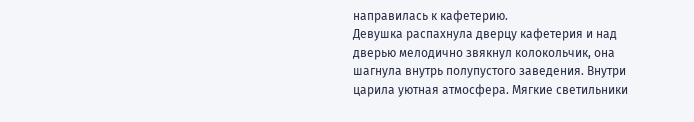направилась к кафетерию.
Девушка распахнула дверцу кафетерия и над дверью мелодично звякнул колокольчик, она шагнула внутрь полупустого заведения. Внутри царила уютная атмосфера. Мягкие светильники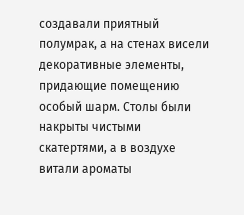создавали приятный полумрак, а на стенах висели декоративные элементы, придающие помещению особый шарм. Столы были накрыты чистыми скатертями, а в воздухе витали ароматы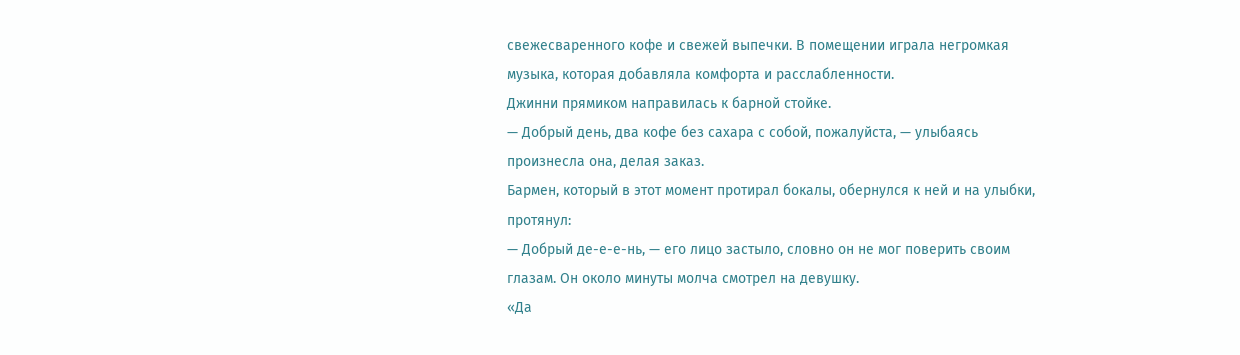свежесваренного кофе и свежей выпечки. В помещении играла негромкая музыка, которая добавляла комфорта и расслабленности.
Джинни прямиком направилась к барной стойке.
— Добрый день, два кофе без сахара с собой, пожалуйста, — улыбаясь произнесла она, делая заказ.
Бармен, который в этот момент протирал бокалы, обернулся к ней и на улыбки, протянул:
— Добрый де-е-е-нь, — его лицо застыло, словно он не мог поверить своим глазам. Он около минуты молча смотрел на девушку.
«Да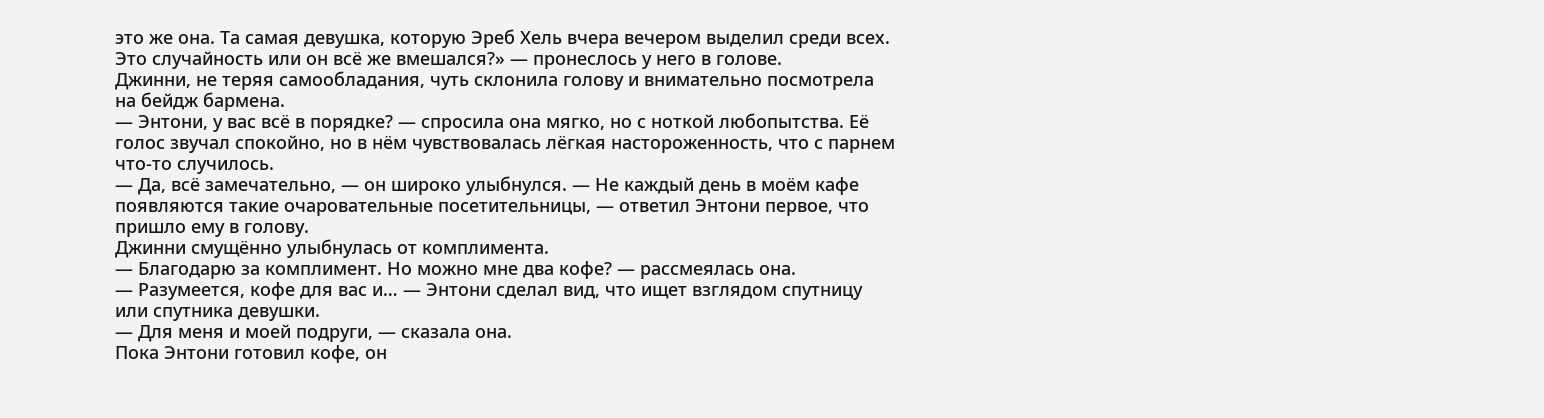это же она. Та самая девушка, которую Эреб Хель вчера вечером выделил среди всех. Это случайность или он всё же вмешался?» — пронеслось у него в голове.
Джинни, не теряя самообладания, чуть склонила голову и внимательно посмотрела на бейдж бармена.
— Энтони, у вас всё в порядке? — спросила она мягко, но с ноткой любопытства. Её голос звучал спокойно, но в нём чувствовалась лёгкая настороженность, что с парнем что-то случилось.
— Да, всё замечательно, — он широко улыбнулся. — Не каждый день в моём кафе появляются такие очаровательные посетительницы, — ответил Энтони первое, что пришло ему в голову.
Джинни смущённо улыбнулась от комплимента.
— Благодарю за комплимент. Но можно мне два кофе? — рассмеялась она.
— Разумеется, кофе для вас и… — Энтони сделал вид, что ищет взглядом спутницу или спутника девушки.
— Для меня и моей подруги, — сказала она.
Пока Энтони готовил кофе, он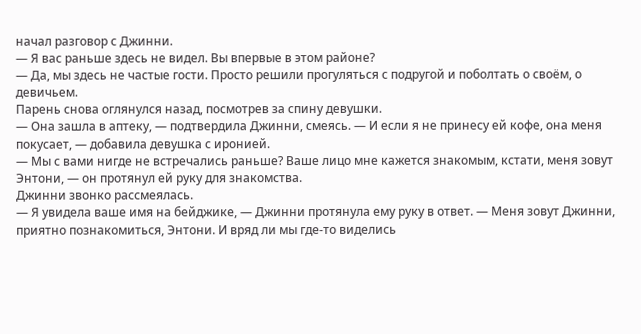начал разговор с Джинни.
— Я вас раньше здесь не видел. Вы впервые в этом районе?
— Да, мы здесь не частые гости. Просто решили прогуляться с подругой и поболтать о своём, о девичьем.
Парень снова оглянулся назад, посмотрев за спину девушки.
— Она зашла в аптеку, — подтвердила Джинни, смеясь. — И если я не принесу ей кофе, она меня покусает, — добавила девушка с иронией.
— Мы с вами нигде не встречались раньше? Ваше лицо мне кажется знакомым, кстати, меня зовут Энтони, — он протянул ей руку для знакомства.
Джинни звонко рассмеялась.
— Я увидела ваше имя на бейджике, — Джинни протянула ему руку в ответ. — Меня зовут Джинни, приятно познакомиться, Энтони. И вряд ли мы где-то виделись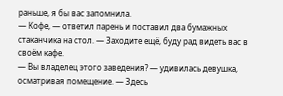раньше, я бы вас запомнила.
— Кофе, — ответил парень и поставил два бумажных стаканчика на стол. — Заходите ещё, буду рад видеть вас в своём кафе.
— Вы владелец этого заведения? — удивилась девушка, осматривая помещение. — Здесь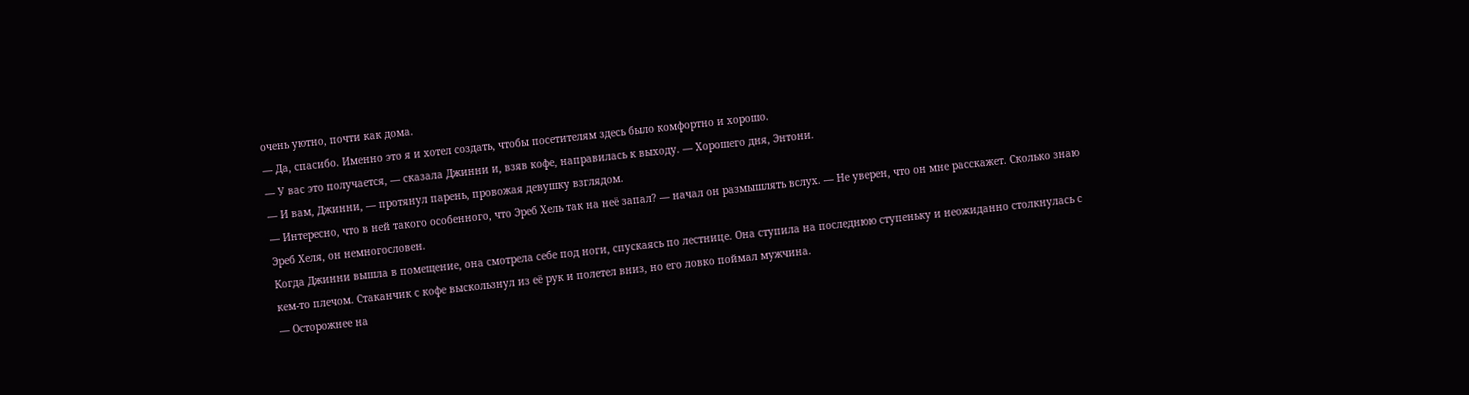очень уютно, почти как дома.
— Да, спасибо. Именно это я и хотел создать, чтобы посетителям здесь было комфортно и хорошо.
— У вас это получается, — сказала Джинни и, взяв кофе, направилась к выходу. — Хорошего дня, Энтони.
— И вам, Джинни, — протянул парень, провожая девушку взглядом.
— Интересно, что в ней такого особенного, что Эреб Хель так на неё запал? — начал он размышлять вслух. — Не уверен, что он мне расскажет. Сколько знаю Эреб Хеля, он немногословен.
Когда Джинни вышла в помещение, она смотрела себе под ноги, спускаясь по лестнице. Она ступила на последнюю ступеньку и неожиданно столкнулась с кем-то плечом. Стаканчик с кофе выскользнул из её рук и полетел вниз, но его ловко поймал мужчина.
— Осторожнее на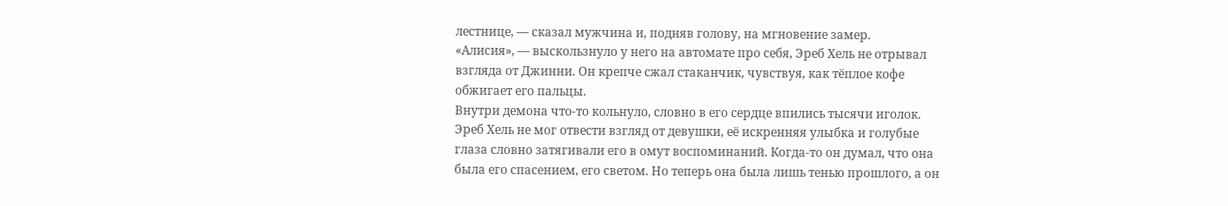лестнице, — сказал мужчина и, подняв голову, на мгновение замер.
«Алисия», — выскользнуло у него на автомате про себя, Эреб Хель не отрывал взгляда от Джинни. Он крепче сжал стаканчик, чувствуя, как тёплое кофе обжигает его пальцы.
Внутри демона что-то кольнуло, словно в его сердце впились тысячи иголок. Эреб Хель не мог отвести взгляд от девушки, её искренняя улыбка и голубые глаза словно затягивали его в омут воспоминаний. Когда-то он думал, что она была его спасением, его светом. Но теперь она была лишь тенью прошлого, а он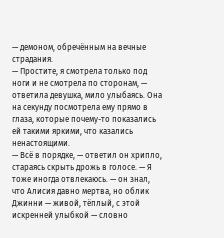— демоном, обречённым на вечные страдания.
— Простите, я смотрела только под ноги и не смотрела по сторонам, — ответила девушка, мило улыбаясь. Она на секунду посмотрела ему прямо в глаза, которые почему-то показались ей такими яркими, что казались ненастоящими.
— Всё в порядке, — ответил он хрипло, стараясь скрыть дрожь в голосе. — Я тоже иногда отвлекаюсь. — он знал, что Алисия давно мертва, но облик Джинни — живой, тёплый, с этой искренней улыбкой — словно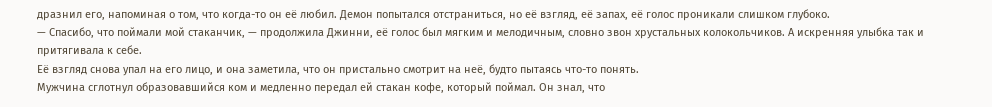дразнил его, напоминая о том, что когда-то он её любил. Демон попытался отстраниться, но её взгляд, её запах, её голос проникали слишком глубоко.
— Спасибо, что поймали мой стаканчик, — продолжила Джинни, её голос был мягким и мелодичным, словно звон хрустальных колокольчиков. А искренняя улыбка так и притягивала к себе.
Её взгляд снова упал на его лицо, и она заметила, что он пристально смотрит на неё, будто пытаясь что-то понять.
Мужчина сглотнул образовавшийся ком и медленно передал ей стакан кофе, который поймал. Он знал, что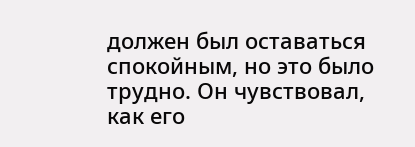должен был оставаться спокойным, но это было трудно. Он чувствовал, как его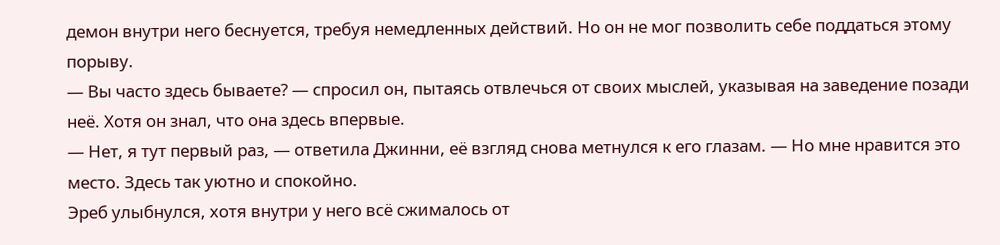демон внутри него беснуется, требуя немедленных действий. Но он не мог позволить себе поддаться этому порыву.
— Вы часто здесь бываете? — спросил он, пытаясь отвлечься от своих мыслей, указывая на заведение позади неё. Хотя он знал, что она здесь впервые.
— Нет, я тут первый раз, — ответила Джинни, её взгляд снова метнулся к его глазам. — Но мне нравится это место. Здесь так уютно и спокойно.
Эреб улыбнулся, хотя внутри у него всё сжималось от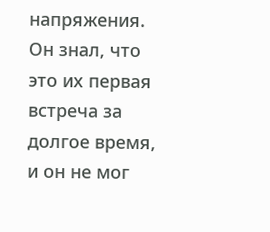напряжения. Он знал, что это их первая встреча за долгое время, и он не мог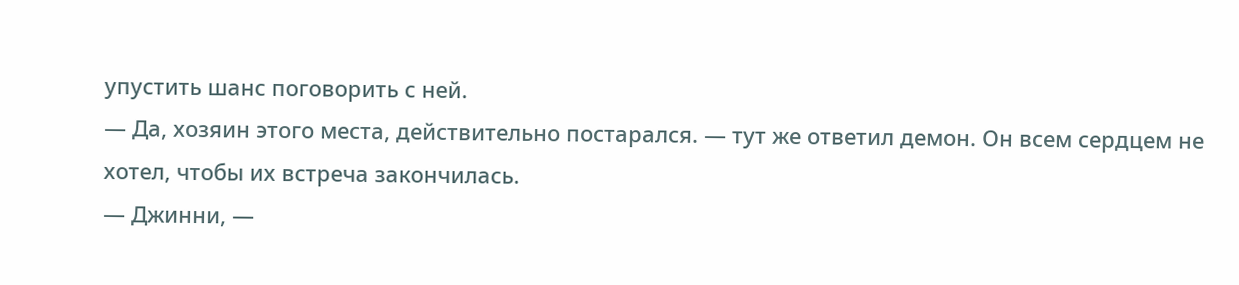упустить шанс поговорить с ней.
— Да, хозяин этого места, действительно постарался. — тут же ответил демон. Он всем сердцем не хотел, чтобы их встреча закончилась.
— Джинни, —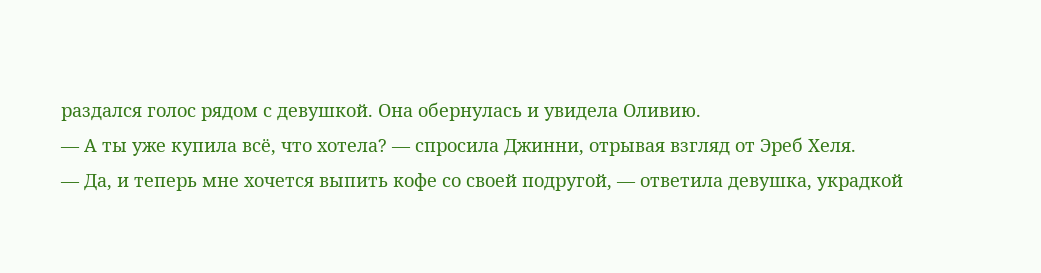раздался голос рядом с девушкой. Она обернулась и увидела Оливию.
— А ты уже купила всё, что хотела? — спросила Джинни, отрывая взгляд от Эреб Хеля.
— Да, и теперь мне хочется выпить кофе со своей подругой, — ответила девушка, украдкой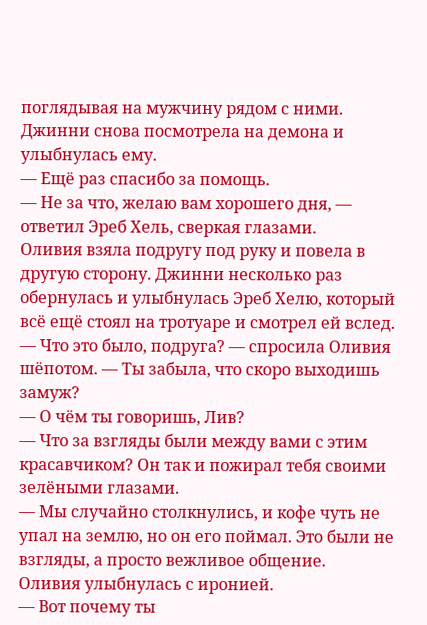поглядывая на мужчину рядом с ними.
Джинни снова посмотрела на демона и улыбнулась ему.
— Ещё раз спасибо за помощь.
— Не за что, желаю вам хорошего дня, — ответил Эреб Хель, сверкая глазами.
Оливия взяла подругу под руку и повела в другую сторону. Джинни несколько раз обернулась и улыбнулась Эреб Хелю, который всё ещё стоял на тротуаре и смотрел ей вслед.
— Что это было, подруга? — спросила Оливия шёпотом. — Ты забыла, что скоро выходишь замуж?
— О чём ты говоришь, Лив?
— Что за взгляды были между вами с этим красавчиком? Он так и пожирал тебя своими зелёными глазами.
— Мы случайно столкнулись, и кофе чуть не упал на землю, но он его поймал. Это были не взгляды, а просто вежливое общение.
Оливия улыбнулась с иронией.
— Вот почему ты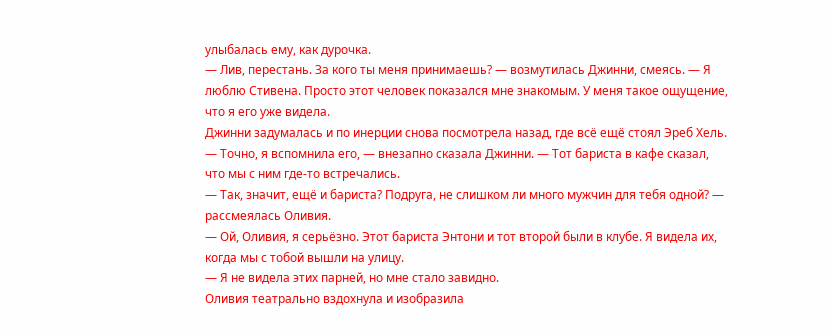улыбалась ему, как дурочка.
— Лив, перестань. За кого ты меня принимаешь? — возмутилась Джинни, смеясь. — Я люблю Стивена. Просто этот человек показался мне знакомым. У меня такое ощущение, что я его уже видела.
Джинни задумалась и по инерции снова посмотрела назад, где всё ещё стоял Эреб Хель.
— Точно, я вспомнила его, — внезапно сказала Джинни. — Тот бариста в кафе сказал, что мы с ним где-то встречались.
— Так, значит, ещё и бариста? Подруга, не слишком ли много мужчин для тебя одной? — рассмеялась Оливия.
— Ой, Оливия, я серьёзно. Этот бариста Энтони и тот второй были в клубе. Я видела их, когда мы с тобой вышли на улицу.
— Я не видела этих парней, но мне стало завидно.
Оливия театрально вздохнула и изобразила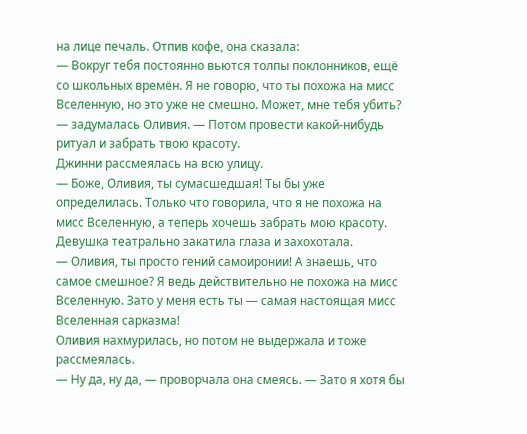на лице печаль. Отпив кофе, она сказала:
— Вокруг тебя постоянно вьются толпы поклонников, ещё со школьных времён. Я не говорю, что ты похожа на мисс Вселенную, но это уже не смешно. Может, мне тебя убить? — задумалась Оливия. — Потом провести какой-нибудь ритуал и забрать твою красоту.
Джинни рассмеялась на всю улицу.
— Боже, Оливия, ты сумасшедшая! Ты бы уже определилась. Только что говорила, что я не похожа на мисс Вселенную, а теперь хочешь забрать мою красоту.
Девушка театрально закатила глаза и захохотала.
— Оливия, ты просто гений самоиронии! А знаешь, что самое смешное? Я ведь действительно не похожа на мисс Вселенную. Зато у меня есть ты — самая настоящая мисс Вселенная сарказма!
Оливия нахмурилась, но потом не выдержала и тоже рассмеялась.
— Ну да, ну да, — проворчала она смеясь. — Зато я хотя бы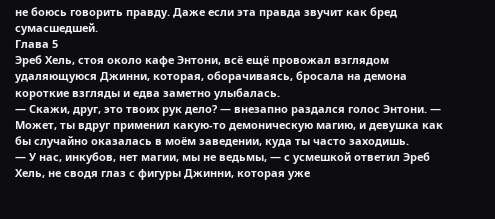не боюсь говорить правду. Даже если эта правда звучит как бред сумасшедшей.
Глава 5
Эреб Хель, стоя около кафе Энтони, всё ещё провожал взглядом удаляющуюся Джинни, которая, оборачиваясь, бросала на демона короткие взгляды и едва заметно улыбалась.
— Скажи, друг, это твоих рук дело? — внезапно раздался голос Энтони. — Может, ты вдруг применил какую-то демоническую магию, и девушка как бы случайно оказалась в моём заведении, куда ты часто заходишь.
— У нас, инкубов, нет магии, мы не ведьмы, — с усмешкой ответил Эреб Хель, не сводя глаз с фигуры Джинни, которая уже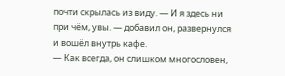почти скрылась из виду. — И я здесь ни при чём, увы. — добавил он, развернулся и вошёл внутрь кафе.
— Как всегда, он слишком многословен,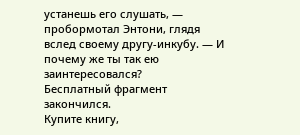устанешь его слушать, — пробормотал Энтони, глядя вслед своему другу-инкубу. — И почему же ты так ею заинтересовался?
Бесплатный фрагмент закончился.
Купите книгу,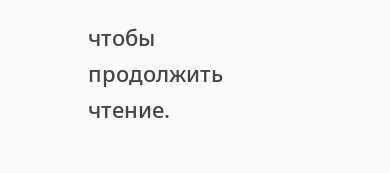чтобы продолжить чтение.